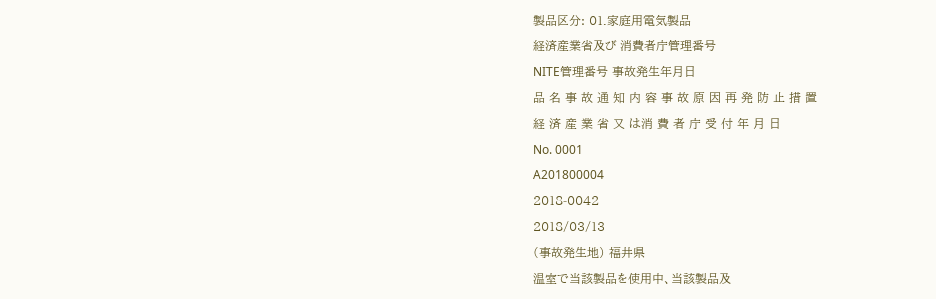製品区分: 01.家庭用電気製品
経済産業省及び 消費者庁管理番号
NITE管理番号 事故発生年月日
品 名 事 故 通 知 内 容 事 故 原 因 再 発 防 止 措 置
経 済 産 業 省 又 は消 費 者 庁 受 付 年 月 日
No. 0001
A201800004
2018-0042
2018/03/13
(事故発生地) 福井県
温室で当該製品を使用中、当該製品及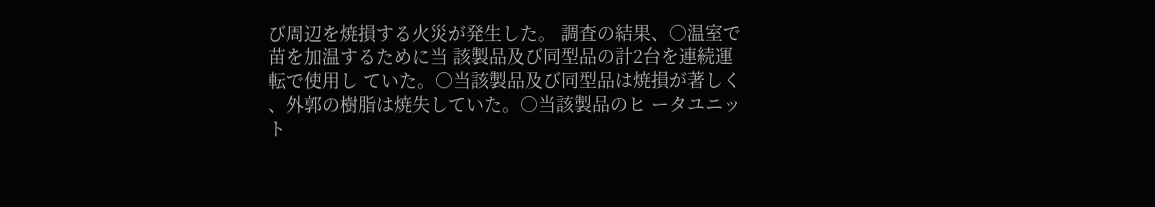び周辺を焼損する火災が発生した。 調査の結果、○温室で苗を加温するために当 該製品及び同型品の計2台を連続運転で使用し ていた。○当該製品及び同型品は焼損が著しく
、外郭の樹脂は焼失していた。○当該製品のヒ ータユニット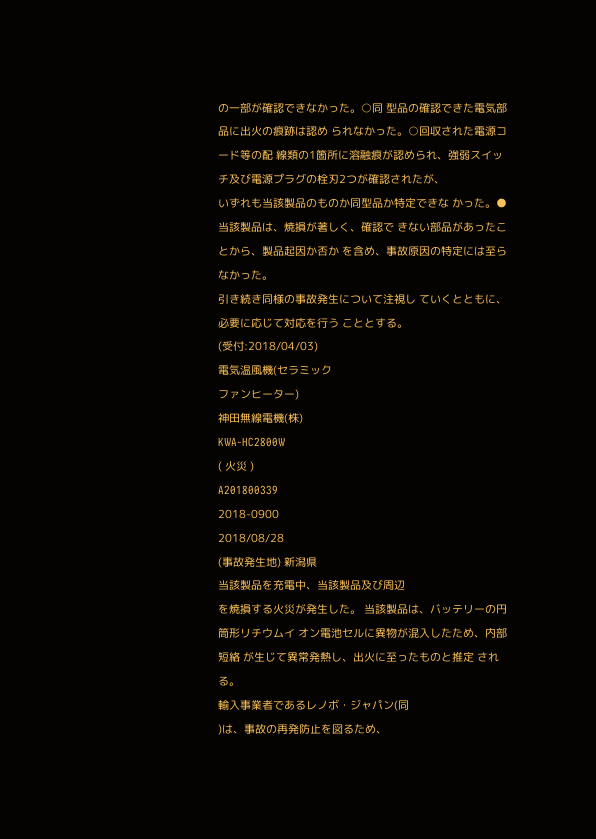の一部が確認できなかった。○同 型品の確認できた電気部品に出火の痕跡は認め られなかった。○回収された電源コード等の配 線類の1箇所に溶融痕が認められ、強弱スイッ チ及び電源プラグの栓刃2つが確認されたが、
いずれも当該製品のものか同型品か特定できな かった。●当該製品は、焼損が著しく、確認で きない部品があったことから、製品起因か否か を含め、事故原因の特定には至らなかった。
引き続き同様の事故発生について注視し ていくとともに、必要に応じて対応を行う こととする。
(受付:2018/04/03)
電気温風機(セラミック
ファンヒーター)
神田無線電機(株)
KWA-HC2800W
( 火災 )
A201800339
2018-0900
2018/08/28
(事故発生地) 新潟県
当該製品を充電中、当該製品及び周辺
を焼損する火災が発生した。 当該製品は、バッテリーの円筒形リチウムイ オン電池セルに異物が混入したため、内部短絡 が生じて異常発熱し、出火に至ったものと推定 される。
輸入事業者であるレノボ・ジャパン(同
)は、事故の再発防止を図るため、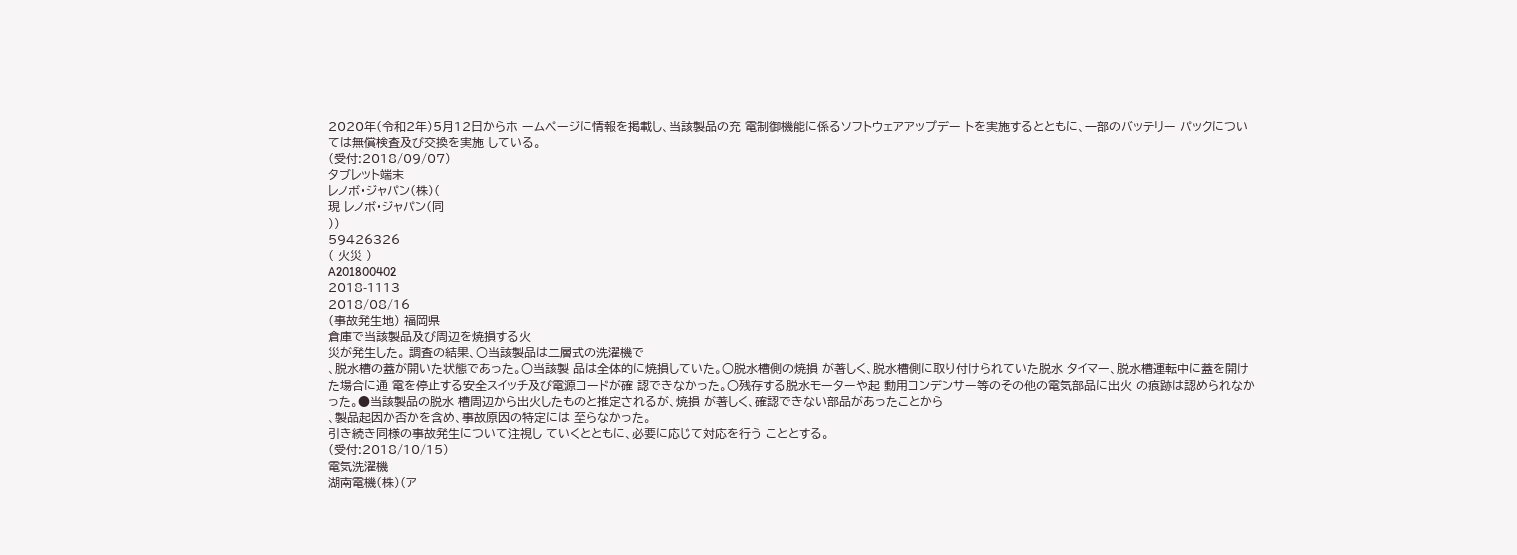2020年(令和2年)5月12日からホ ームページに情報を掲載し、当該製品の充 電制御機能に係るソフトウェアアップデー トを実施するとともに、一部のバッテリー パックについては無償検査及び交換を実施 している。
(受付:2018/09/07)
タブレット端末
レノボ・ジャパン(株)(
現 レノボ・ジャパン(同
))
59426326
( 火災 )
A201800402
2018-1113
2018/08/16
(事故発生地) 福岡県
倉庫で当該製品及び周辺を焼損する火
災が発生した。 調査の結果、○当該製品は二層式の洗濯機で
、脱水槽の蓋が開いた状態であった。○当該製 品は全体的に焼損していた。○脱水槽側の焼損 が著しく、脱水槽側に取り付けられていた脱水 タイマー、脱水槽運転中に蓋を開けた場合に通 電を停止する安全スイッチ及び電源コードが確 認できなかった。○残存する脱水モーターや起 動用コンデンサー等のその他の電気部品に出火 の痕跡は認められなかった。●当該製品の脱水 槽周辺から出火したものと推定されるが、焼損 が著しく、確認できない部品があったことから
、製品起因か否かを含め、事故原因の特定には 至らなかった。
引き続き同様の事故発生について注視し ていくとともに、必要に応じて対応を行う こととする。
(受付:2018/10/15)
電気洗濯機
湖南電機(株)(ア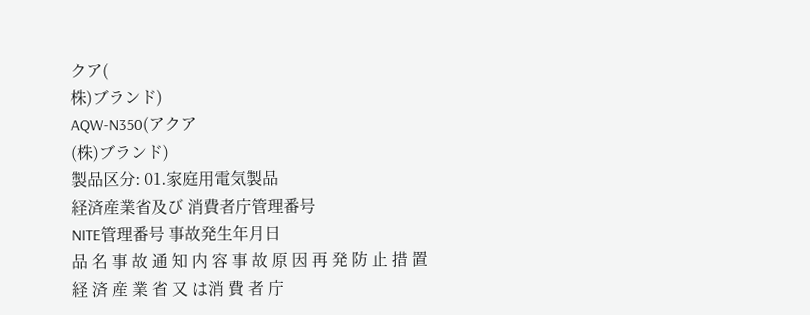クア(
株)ブランド)
AQW-N350(アクア
(株)ブランド)
製品区分: 01.家庭用電気製品
経済産業省及び 消費者庁管理番号
NITE管理番号 事故発生年月日
品 名 事 故 通 知 内 容 事 故 原 因 再 発 防 止 措 置
経 済 産 業 省 又 は消 費 者 庁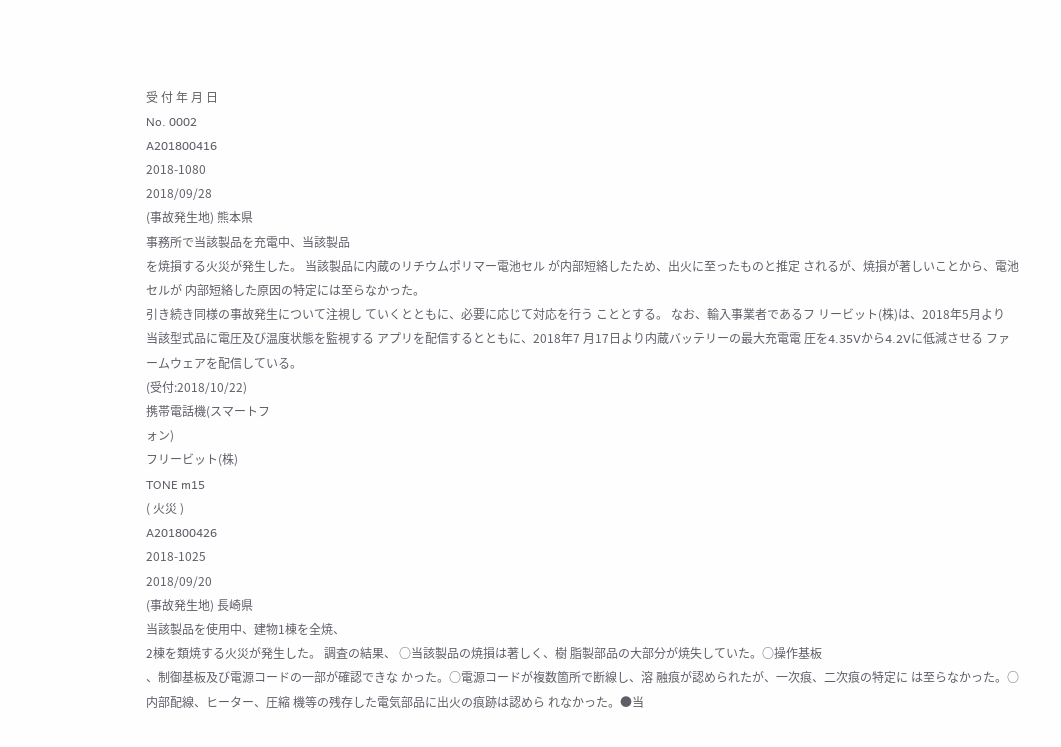受 付 年 月 日
No. 0002
A201800416
2018-1080
2018/09/28
(事故発生地) 熊本県
事務所で当該製品を充電中、当該製品
を焼損する火災が発生した。 当該製品に内蔵のリチウムポリマー電池セル が内部短絡したため、出火に至ったものと推定 されるが、焼損が著しいことから、電池セルが 内部短絡した原因の特定には至らなかった。
引き続き同様の事故発生について注視し ていくとともに、必要に応じて対応を行う こととする。 なお、輸入事業者であるフ リービット(株)は、2018年5月より 当該型式品に電圧及び温度状態を監視する アプリを配信するとともに、2018年7 月17日より内蔵バッテリーの最大充電電 圧を4.35Vから4.2Vに低減させる ファームウェアを配信している。
(受付:2018/10/22)
携帯電話機(スマートフ
ォン)
フリービット(株)
TONE m15
( 火災 )
A201800426
2018-1025
2018/09/20
(事故発生地) 長崎県
当該製品を使用中、建物1棟を全焼、
2棟を類焼する火災が発生した。 調査の結果、 ○当該製品の焼損は著しく、樹 脂製部品の大部分が焼失していた。○操作基板
、制御基板及び電源コードの一部が確認できな かった。○電源コードが複数箇所で断線し、溶 融痕が認められたが、一次痕、二次痕の特定に は至らなかった。○内部配線、ヒーター、圧縮 機等の残存した電気部品に出火の痕跡は認めら れなかった。●当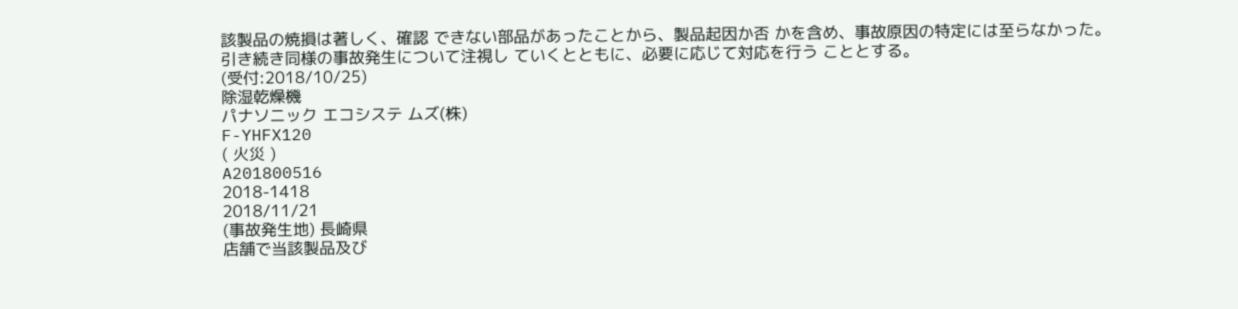該製品の焼損は著しく、確認 できない部品があったことから、製品起因か否 かを含め、事故原因の特定には至らなかった。
引き続き同様の事故発生について注視し ていくとともに、必要に応じて対応を行う こととする。
(受付:2018/10/25)
除湿乾燥機
パナソニック エコシステ ムズ(株)
F-YHFX120
( 火災 )
A201800516
2018-1418
2018/11/21
(事故発生地) 長崎県
店舗で当該製品及び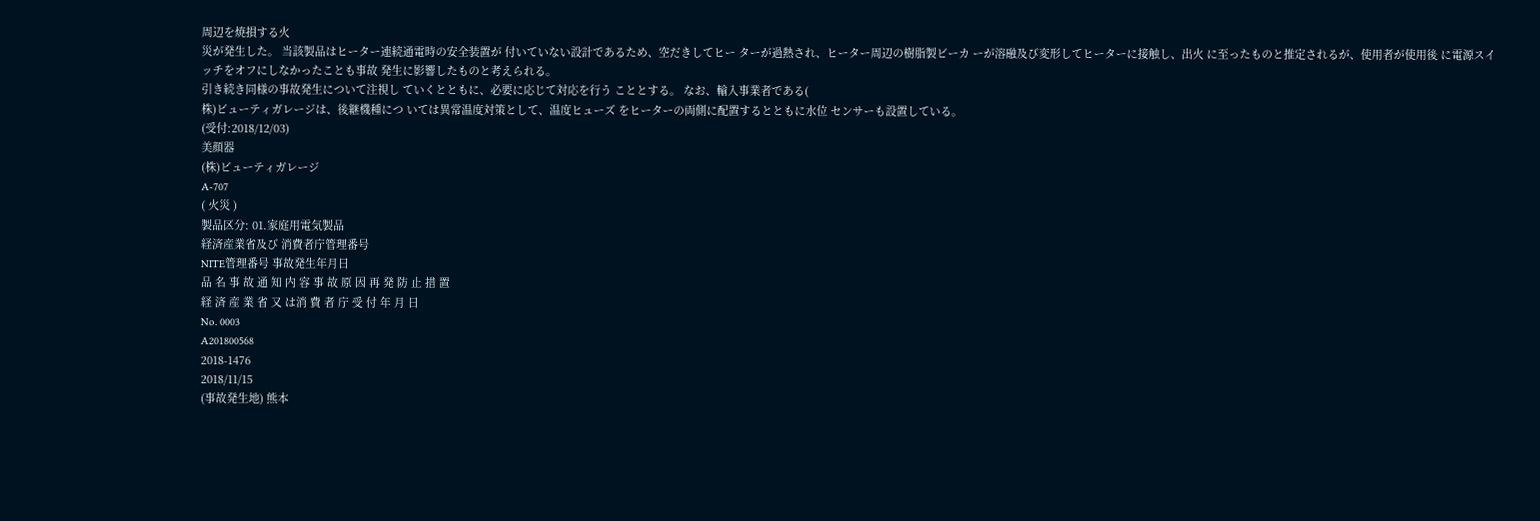周辺を焼損する火
災が発生した。 当該製品はヒーター連続通電時の安全装置が 付いていない設計であるため、空だきしてヒー ターが過熱され、ヒーター周辺の樹脂製ビーカ ーが溶融及び変形してヒーターに接触し、出火 に至ったものと推定されるが、使用者が使用後 に電源スイッチをオフにしなかったことも事故 発生に影響したものと考えられる。
引き続き同様の事故発生について注視し ていくとともに、必要に応じて対応を行う こととする。 なお、輸入事業者である(
株)ビューティガレージは、後継機種につ いては異常温度対策として、温度ヒューズ をヒーターの両側に配置するとともに水位 センサーも設置している。
(受付:2018/12/03)
美顔器
(株)ビューティガレージ
A-707
( 火災 )
製品区分: 01.家庭用電気製品
経済産業省及び 消費者庁管理番号
NITE管理番号 事故発生年月日
品 名 事 故 通 知 内 容 事 故 原 因 再 発 防 止 措 置
経 済 産 業 省 又 は消 費 者 庁 受 付 年 月 日
No. 0003
A201800568
2018-1476
2018/11/15
(事故発生地) 熊本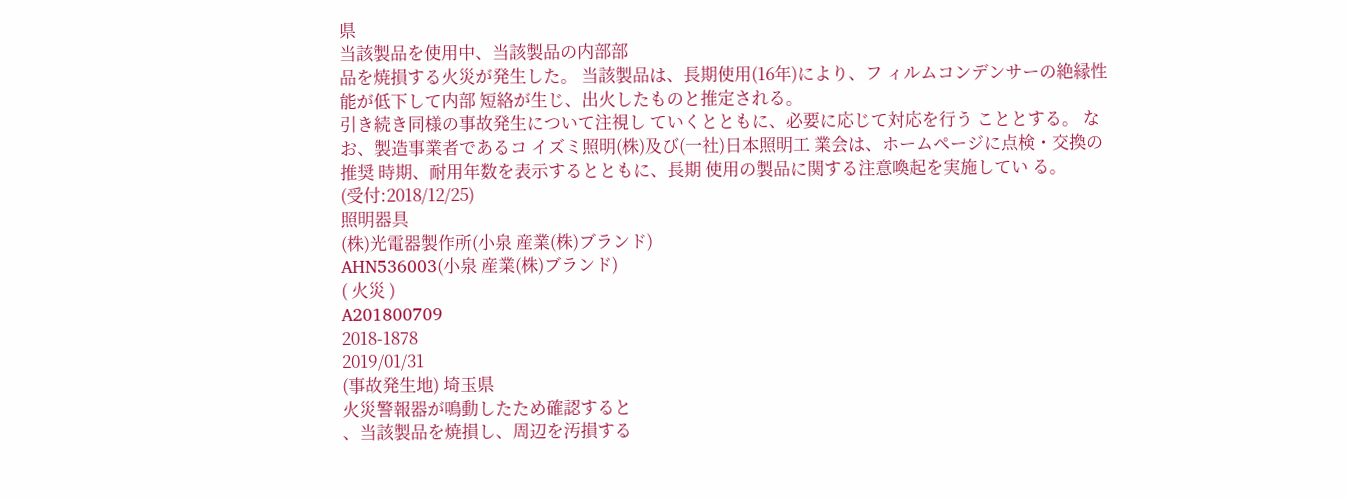県
当該製品を使用中、当該製品の内部部
品を焼損する火災が発生した。 当該製品は、長期使用(16年)により、フ ィルムコンデンサーの絶縁性能が低下して内部 短絡が生じ、出火したものと推定される。
引き続き同様の事故発生について注視し ていくとともに、必要に応じて対応を行う こととする。 なお、製造事業者であるコ イズミ照明(株)及び(一社)日本照明工 業会は、ホームページに点検・交換の推奨 時期、耐用年数を表示するとともに、長期 使用の製品に関する注意喚起を実施してい る。
(受付:2018/12/25)
照明器具
(株)光電器製作所(小泉 産業(株)ブランド)
AHN536003(小泉 産業(株)ブランド)
( 火災 )
A201800709
2018-1878
2019/01/31
(事故発生地) 埼玉県
火災警報器が鳴動したため確認すると
、当該製品を焼損し、周辺を汚損する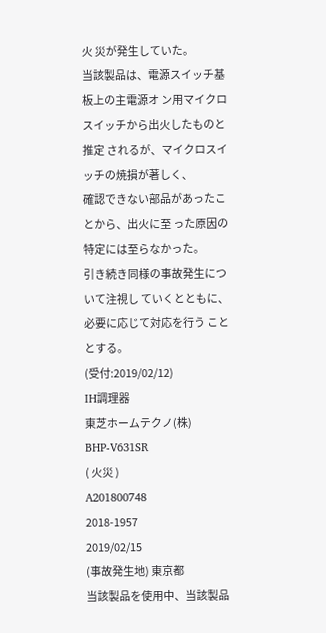火 災が発生していた。
当該製品は、電源スイッチ基板上の主電源オ ン用マイクロスイッチから出火したものと推定 されるが、マイクロスイッチの焼損が著しく、
確認できない部品があったことから、出火に至 った原因の特定には至らなかった。
引き続き同様の事故発生について注視し ていくとともに、必要に応じて対応を行う こととする。
(受付:2019/02/12)
IH調理器
東芝ホームテクノ(株)
BHP-V631SR
( 火災 )
A201800748
2018-1957
2019/02/15
(事故発生地) 東京都
当該製品を使用中、当該製品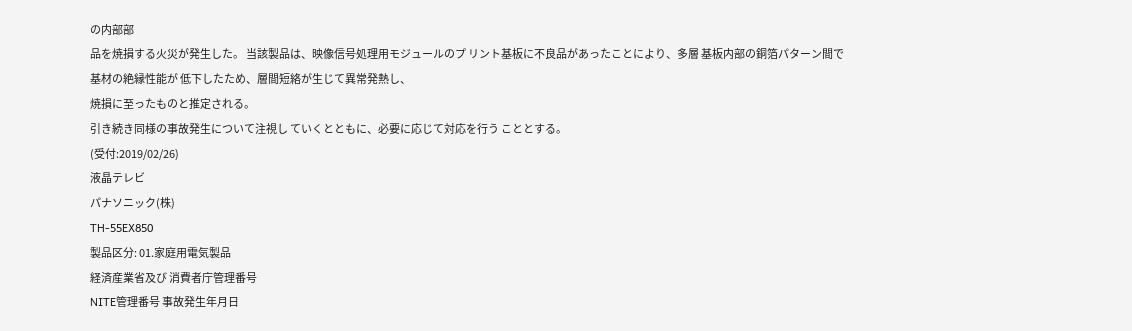の内部部
品を焼損する火災が発生した。 当該製品は、映像信号処理用モジュールのプ リント基板に不良品があったことにより、多層 基板内部の銅箔パターン間で基材の絶縁性能が 低下したため、層間短絡が生じて異常発熱し、
焼損に至ったものと推定される。
引き続き同様の事故発生について注視し ていくとともに、必要に応じて対応を行う こととする。
(受付:2019/02/26)
液晶テレビ
パナソニック(株)
TH-55EX850
製品区分: 01.家庭用電気製品
経済産業省及び 消費者庁管理番号
NITE管理番号 事故発生年月日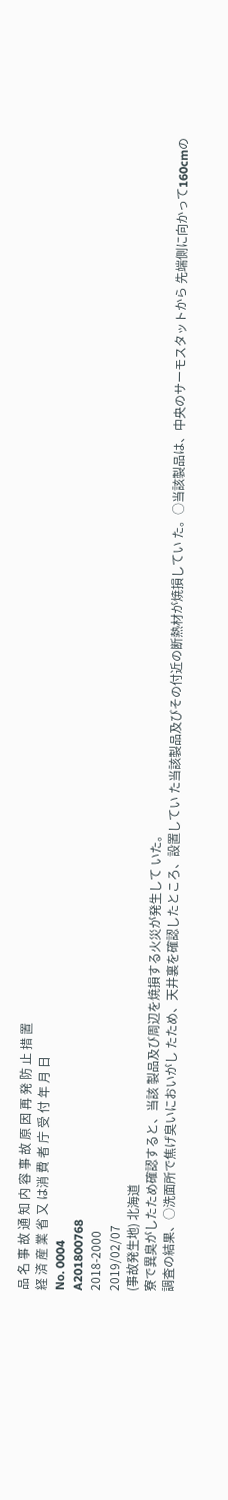品 名 事 故 通 知 内 容 事 故 原 因 再 発 防 止 措 置
経 済 産 業 省 又 は消 費 者 庁 受 付 年 月 日
No. 0004
A201800768
2018-2000
2019/02/07
(事故発生地) 北海道
寮で異臭がしたため確認すると、当該 製品及び周辺を焼損する火災が発生して いた。
調査の結果、○洗面所で焦げ臭いにおいがし たため、天井裏を確認したところ、設置してい た当該製品及びその付近の断熱材が焼損してい た。○当該製品は、中央のサーモスタットから 先端側に向かって160cmの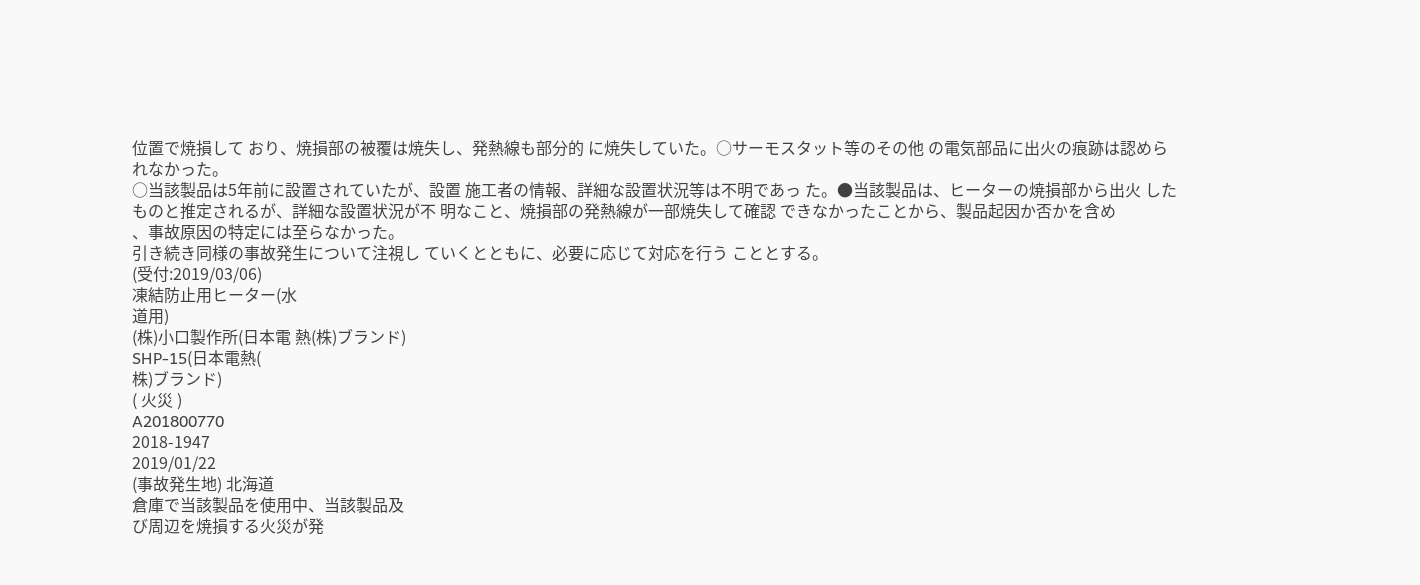位置で焼損して おり、焼損部の被覆は焼失し、発熱線も部分的 に焼失していた。○サーモスタット等のその他 の電気部品に出火の痕跡は認められなかった。
○当該製品は5年前に設置されていたが、設置 施工者の情報、詳細な設置状況等は不明であっ た。●当該製品は、ヒーターの焼損部から出火 したものと推定されるが、詳細な設置状況が不 明なこと、焼損部の発熱線が一部焼失して確認 できなかったことから、製品起因か否かを含め
、事故原因の特定には至らなかった。
引き続き同様の事故発生について注視し ていくとともに、必要に応じて対応を行う こととする。
(受付:2019/03/06)
凍結防止用ヒーター(水
道用)
(株)小口製作所(日本電 熱(株)ブランド)
SHP-15(日本電熱(
株)ブランド)
( 火災 )
A201800770
2018-1947
2019/01/22
(事故発生地) 北海道
倉庫で当該製品を使用中、当該製品及
び周辺を焼損する火災が発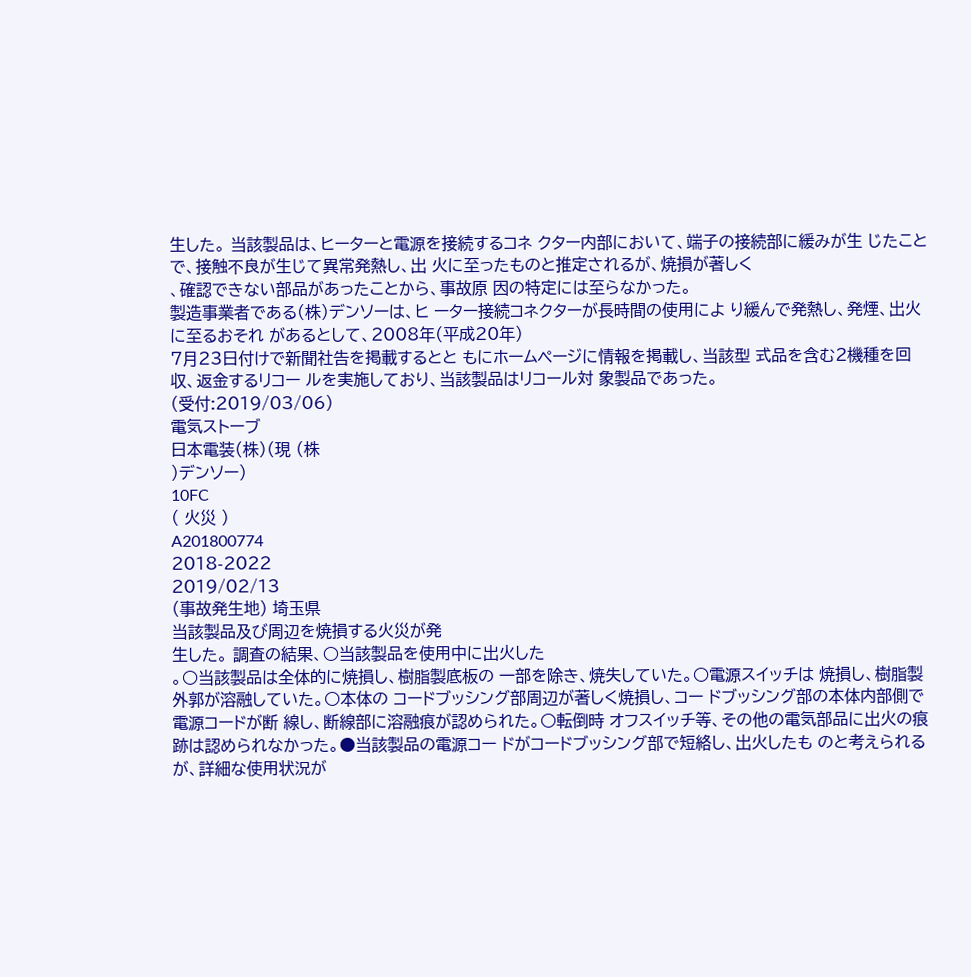生した。 当該製品は、ヒーターと電源を接続するコネ クター内部において、端子の接続部に緩みが生 じたことで、接触不良が生じて異常発熱し、出 火に至ったものと推定されるが、焼損が著しく
、確認できない部品があったことから、事故原 因の特定には至らなかった。
製造事業者である(株)デンソーは、ヒ ーター接続コネクターが長時間の使用によ り緩んで発熱し、発煙、出火に至るおそれ があるとして、2008年(平成20年)
7月23日付けで新聞社告を掲載するとと もにホームページに情報を掲載し、当該型 式品を含む2機種を回収、返金するリコー ルを実施しており、当該製品はリコール対 象製品であった。
(受付:2019/03/06)
電気ストーブ
日本電装(株)(現 (株
)デンソー)
10FC
( 火災 )
A201800774
2018-2022
2019/02/13
(事故発生地) 埼玉県
当該製品及び周辺を焼損する火災が発
生した。 調査の結果、○当該製品を使用中に出火した
。○当該製品は全体的に焼損し、樹脂製底板の 一部を除き、焼失していた。○電源スイッチは 焼損し、樹脂製外郭が溶融していた。○本体の コードブッシング部周辺が著しく焼損し、コー ドブッシング部の本体内部側で電源コードが断 線し、断線部に溶融痕が認められた。○転倒時 オフスイッチ等、その他の電気部品に出火の痕 跡は認められなかった。●当該製品の電源コー ドがコードブッシング部で短絡し、出火したも のと考えられるが、詳細な使用状況が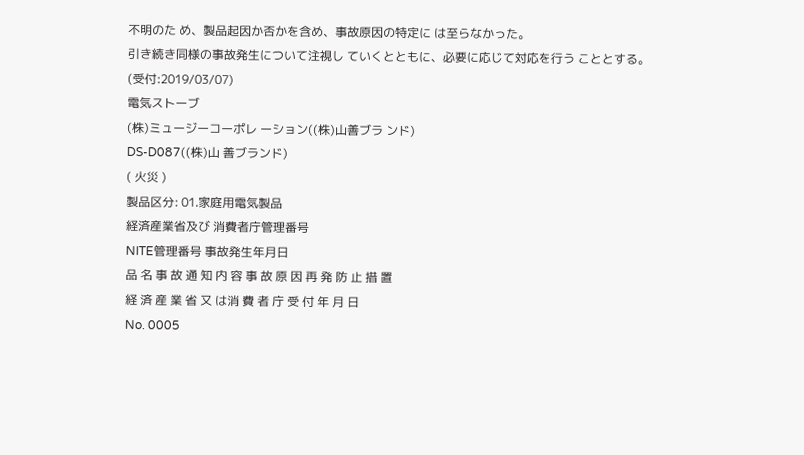不明のた め、製品起因か否かを含め、事故原因の特定に は至らなかった。
引き続き同様の事故発生について注視し ていくとともに、必要に応じて対応を行う こととする。
(受付:2019/03/07)
電気ストーブ
(株)ミュージーコーポレ ーション((株)山善ブラ ンド)
DS-D087((株)山 善ブランド)
( 火災 )
製品区分: 01.家庭用電気製品
経済産業省及び 消費者庁管理番号
NITE管理番号 事故発生年月日
品 名 事 故 通 知 内 容 事 故 原 因 再 発 防 止 措 置
経 済 産 業 省 又 は消 費 者 庁 受 付 年 月 日
No. 0005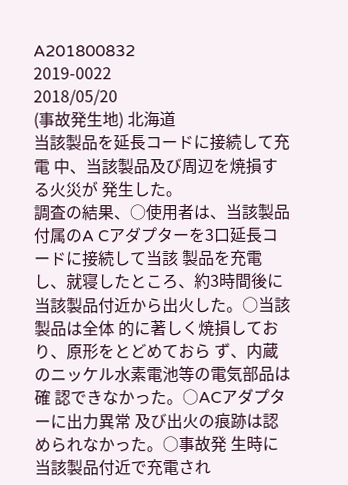A201800832
2019-0022
2018/05/20
(事故発生地) 北海道
当該製品を延長コードに接続して充電 中、当該製品及び周辺を焼損する火災が 発生した。
調査の結果、○使用者は、当該製品付属のA Cアダプターを3口延長コードに接続して当該 製品を充電し、就寝したところ、約3時間後に 当該製品付近から出火した。○当該製品は全体 的に著しく焼損しており、原形をとどめておら ず、内蔵のニッケル水素電池等の電気部品は確 認できなかった。○ACアダプターに出力異常 及び出火の痕跡は認められなかった。○事故発 生時に当該製品付近で充電され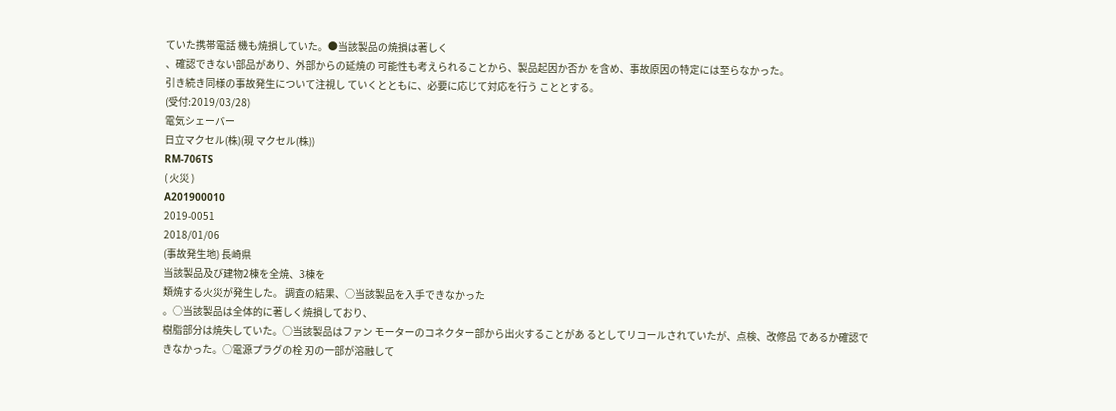ていた携帯電話 機も焼損していた。●当該製品の焼損は著しく
、確認できない部品があり、外部からの延焼の 可能性も考えられることから、製品起因か否か を含め、事故原因の特定には至らなかった。
引き続き同様の事故発生について注視し ていくとともに、必要に応じて対応を行う こととする。
(受付:2019/03/28)
電気シェーバー
日立マクセル(株)(現 マクセル(株))
RM-706TS
( 火災 )
A201900010
2019-0051
2018/01/06
(事故発生地) 長崎県
当該製品及び建物2棟を全焼、3棟を
類焼する火災が発生した。 調査の結果、○当該製品を入手できなかった
。○当該製品は全体的に著しく焼損しており、
樹脂部分は焼失していた。○当該製品はファン モーターのコネクター部から出火することがあ るとしてリコールされていたが、点検、改修品 であるか確認できなかった。○電源プラグの栓 刃の一部が溶融して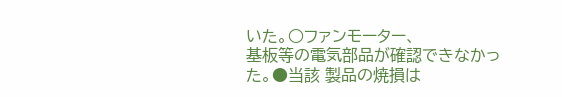いた。○ファンモーター、
基板等の電気部品が確認できなかった。●当該 製品の焼損は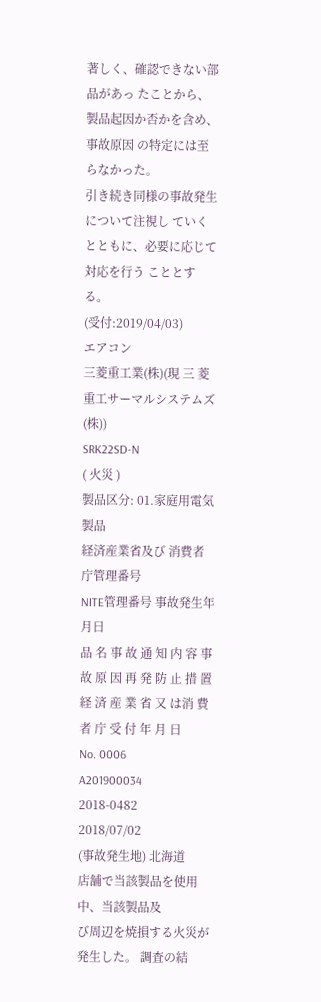著しく、確認できない部品があっ たことから、製品起因か否かを含め、事故原因 の特定には至らなかった。
引き続き同様の事故発生について注視し ていくとともに、必要に応じて対応を行う こととする。
(受付:2019/04/03)
エアコン
三菱重工業(株)(現 三 菱重工サーマルシステムズ
(株))
SRK22SD-N
( 火災 )
製品区分: 01.家庭用電気製品
経済産業省及び 消費者庁管理番号
NITE管理番号 事故発生年月日
品 名 事 故 通 知 内 容 事 故 原 因 再 発 防 止 措 置
経 済 産 業 省 又 は消 費 者 庁 受 付 年 月 日
No. 0006
A201900034
2018-0482
2018/07/02
(事故発生地) 北海道
店舗で当該製品を使用中、当該製品及
び周辺を焼損する火災が発生した。 調査の結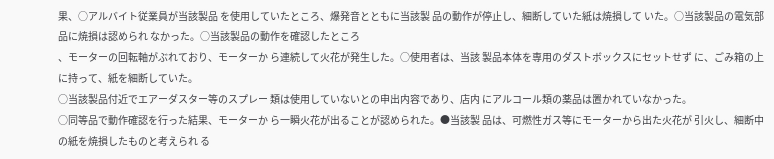果、○アルバイト従業員が当該製品 を使用していたところ、爆発音とともに当該製 品の動作が停止し、細断していた紙は焼損して いた。○当該製品の電気部品に焼損は認められ なかった。○当該製品の動作を確認したところ
、モーターの回転軸がぶれており、モーターか ら連続して火花が発生した。○使用者は、当該 製品本体を専用のダストボックスにセットせず に、ごみ箱の上に持って、紙を細断していた。
○当該製品付近でエアーダスター等のスプレー 類は使用していないとの申出内容であり、店内 にアルコール類の薬品は置かれていなかった。
○同等品で動作確認を行った結果、モーターか ら一瞬火花が出ることが認められた。●当該製 品は、可燃性ガス等にモーターから出た火花が 引火し、細断中の紙を焼損したものと考えられ る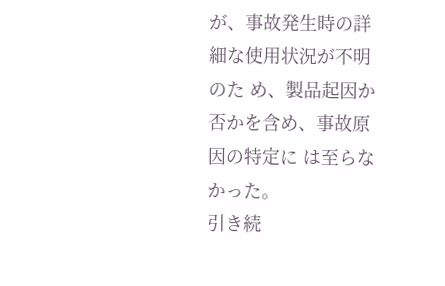が、事故発生時の詳細な使用状況が不明のた め、製品起因か否かを含め、事故原因の特定に は至らなかった。
引き続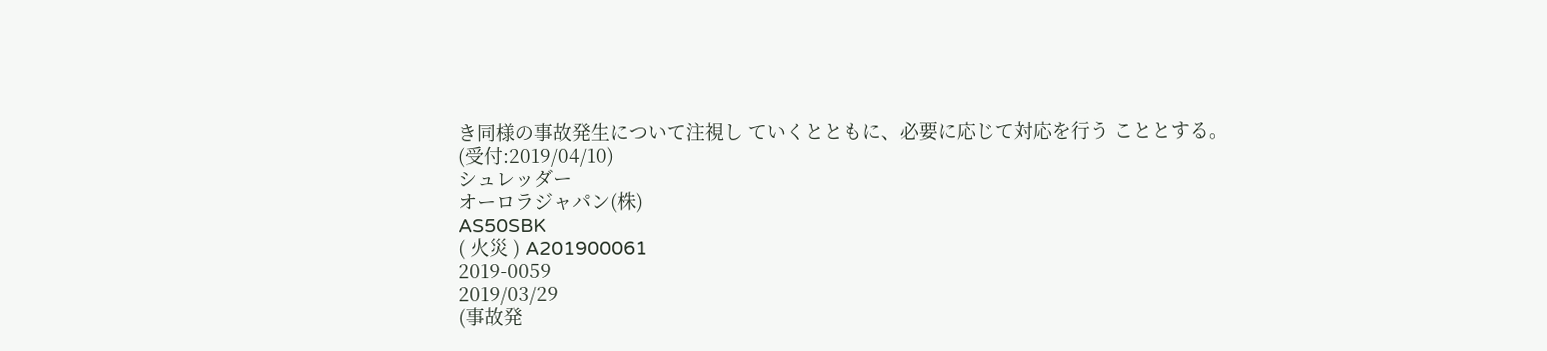き同様の事故発生について注視し ていくとともに、必要に応じて対応を行う こととする。
(受付:2019/04/10)
シュレッダー
オーロラジャパン(株)
AS50SBK
( 火災 ) A201900061
2019-0059
2019/03/29
(事故発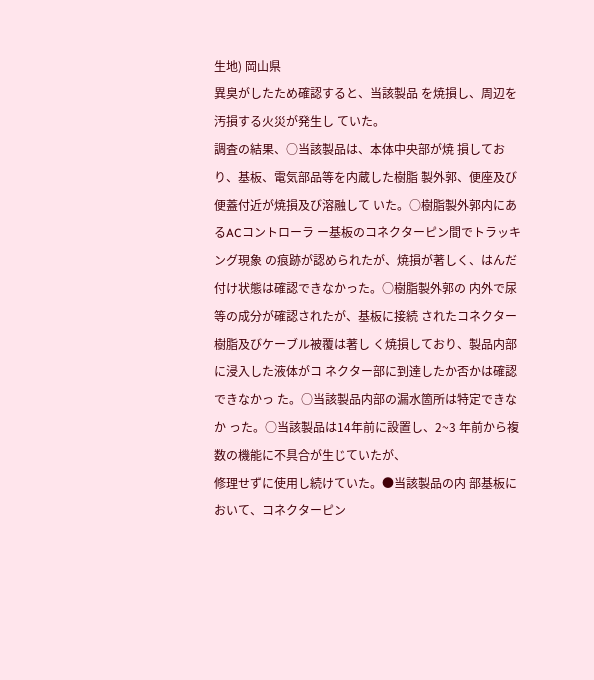生地) 岡山県
異臭がしたため確認すると、当該製品 を焼損し、周辺を汚損する火災が発生し ていた。
調査の結果、○当該製品は、本体中央部が焼 損しており、基板、電気部品等を内蔵した樹脂 製外郭、便座及び便蓋付近が焼損及び溶融して いた。○樹脂製外郭内にあるACコントローラ ー基板のコネクターピン間でトラッキング現象 の痕跡が認められたが、焼損が著しく、はんだ 付け状態は確認できなかった。○樹脂製外郭の 内外で尿等の成分が確認されたが、基板に接続 されたコネクター樹脂及びケーブル被覆は著し く焼損しており、製品内部に浸入した液体がコ ネクター部に到達したか否かは確認できなかっ た。○当該製品内部の漏水箇所は特定できなか った。○当該製品は14年前に設置し、2~3 年前から複数の機能に不具合が生じていたが、
修理せずに使用し続けていた。●当該製品の内 部基板において、コネクターピン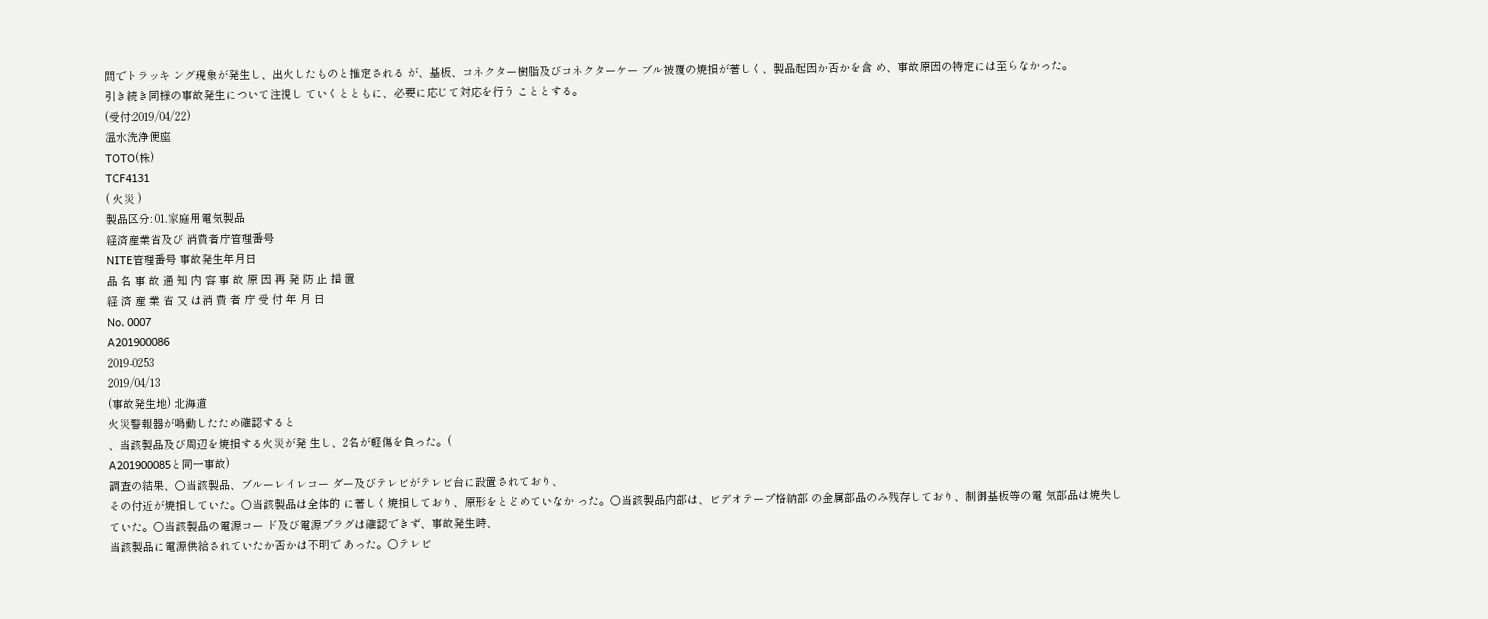間でトラッキ ング現象が発生し、出火したものと推定される が、基板、コネクター樹脂及びコネクターケー ブル被覆の焼損が著しく、製品起因か否かを含 め、事故原因の特定には至らなかった。
引き続き同様の事故発生について注視し ていくとともに、必要に応じて対応を行う こととする。
(受付:2019/04/22)
温水洗浄便座
TOTO(株)
TCF4131
( 火災 )
製品区分: 01.家庭用電気製品
経済産業省及び 消費者庁管理番号
NITE管理番号 事故発生年月日
品 名 事 故 通 知 内 容 事 故 原 因 再 発 防 止 措 置
経 済 産 業 省 又 は消 費 者 庁 受 付 年 月 日
No. 0007
A201900086
2019-0253
2019/04/13
(事故発生地) 北海道
火災警報器が鳴動したため確認すると
、当該製品及び周辺を焼損する火災が発 生し、2名が軽傷を負った。(
A201900085と同一事故)
調査の結果、○当該製品、ブルーレイレコー ダー及びテレビがテレビ台に設置されており、
その付近が焼損していた。○当該製品は全体的 に著しく焼損しており、原形をとどめていなか った。○当該製品内部は、ビデオテープ格納部 の金属部品のみ残存しており、制御基板等の電 気部品は焼失していた。○当該製品の電源コー ド及び電源プラグは確認できず、事故発生時、
当該製品に電源供給されていたか否かは不明で あった。○テレビ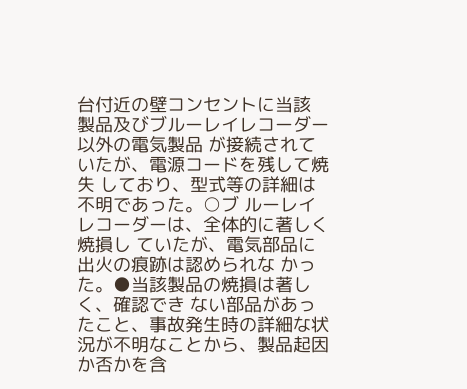台付近の壁コンセントに当該 製品及びブルーレイレコーダー以外の電気製品 が接続されていたが、電源コードを残して焼失 しており、型式等の詳細は不明であった。○ブ ルーレイレコーダーは、全体的に著しく焼損し ていたが、電気部品に出火の痕跡は認められな かった。●当該製品の焼損は著しく、確認でき ない部品があったこと、事故発生時の詳細な状 況が不明なことから、製品起因か否かを含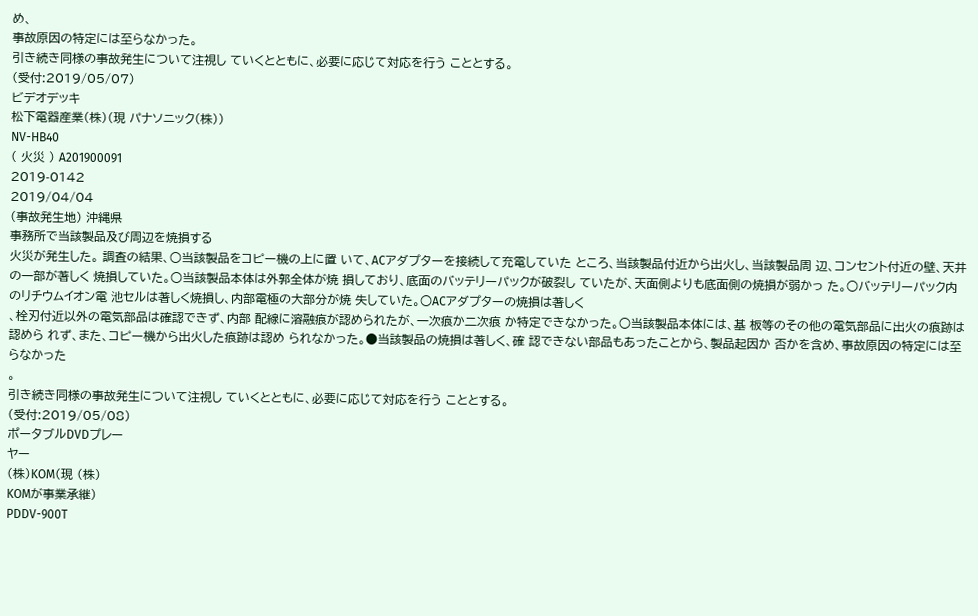め、
事故原因の特定には至らなかった。
引き続き同様の事故発生について注視し ていくとともに、必要に応じて対応を行う こととする。
(受付:2019/05/07)
ビデオデッキ
松下電器産業(株)(現 パナソニック(株))
NV-HB40
( 火災 ) A201900091
2019-0142
2019/04/04
(事故発生地) 沖縄県
事務所で当該製品及び周辺を焼損する
火災が発生した。 調査の結果、○当該製品をコピー機の上に置 いて、ACアダプターを接続して充電していた ところ、当該製品付近から出火し、当該製品周 辺、コンセント付近の壁、天井の一部が著しく 焼損していた。○当該製品本体は外郭全体が焼 損しており、底面のバッテリーパックが破裂し ていたが、天面側よりも底面側の焼損が弱かっ た。○バッテリーパック内のリチウムイオン電 池セルは著しく焼損し、内部電極の大部分が焼 失していた。○ACアダプターの焼損は著しく
、栓刃付近以外の電気部品は確認できず、内部 配線に溶融痕が認められたが、一次痕か二次痕 か特定できなかった。○当該製品本体には、基 板等のその他の電気部品に出火の痕跡は認めら れず、また、コピー機から出火した痕跡は認め られなかった。●当該製品の焼損は著しく、確 認できない部品もあったことから、製品起因か 否かを含め、事故原因の特定には至らなかった
。
引き続き同様の事故発生について注視し ていくとともに、必要に応じて対応を行う こととする。
(受付:2019/05/08)
ポータブルDVDプレー
ヤー
(株)KOM(現 (株)
KOMが事業承継)
PDDV-900T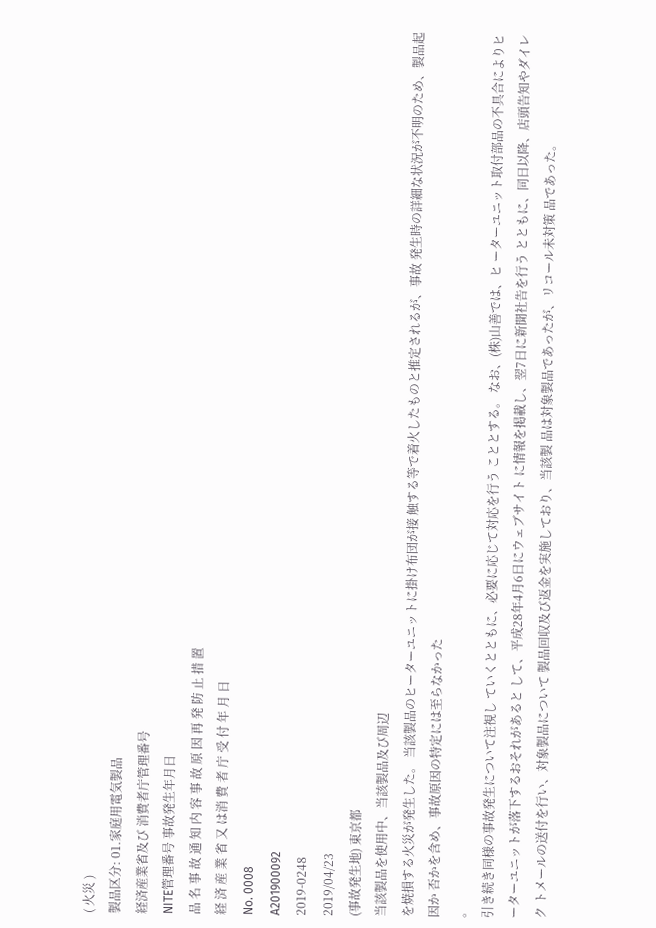( 火災 )
製品区分: 01.家庭用電気製品
経済産業省及び 消費者庁管理番号
NITE管理番号 事故発生年月日
品 名 事 故 通 知 内 容 事 故 原 因 再 発 防 止 措 置
経 済 産 業 省 又 は消 費 者 庁 受 付 年 月 日
No. 0008
A201900092
2019-0248
2019/04/23
(事故発生地) 東京都
当該製品を使用中、当該製品及び周辺
を焼損する火災が発生した。 当該製品のヒーターユニットに掛け布団が接 触する等で着火したものと推定されるが、事故 発生時の詳細な状況が不明のため、製品起因か 否かを含め、事故原因の特定には至らなかった
。
引き続き同様の事故発生について注視し ていくとともに、必要に応じて対応を行う こととする。 なお、(株)山善では、ヒ ーターユニット取付部品の不具合によりヒ ーターユニットが落下するおそれがあると して、平成28年4月6日にウェブサイト に情報を掲載し、翌7日に新聞社告を行う とともに、同日以降、店頭告知やダイレク トメールの送付を行い、対象製品について 製品回収及び返金を実施しており、当該製 品は対象製品であったが、リコール未対策 品であった。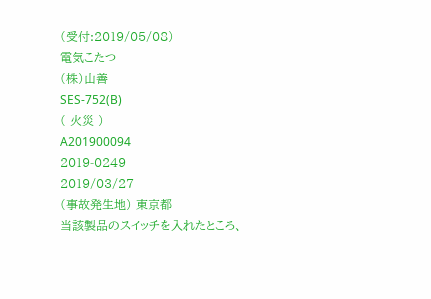(受付:2019/05/08)
電気こたつ
(株)山善
SES-752(B)
( 火災 )
A201900094
2019-0249
2019/03/27
(事故発生地) 東京都
当該製品のスイッチを入れたところ、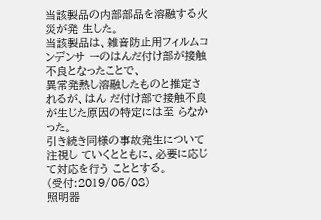当該製品の内部部品を溶融する火災が発 生した。
当該製品は、雑音防止用フィルムコンデンサ ーのはんだ付け部が接触不良となったことで、
異常発熱し溶融したものと推定されるが、はん だ付け部で接触不良が生じた原因の特定には至 らなかった。
引き続き同様の事故発生について注視し ていくとともに、必要に応じて対応を行う こととする。
(受付:2019/05/08)
照明器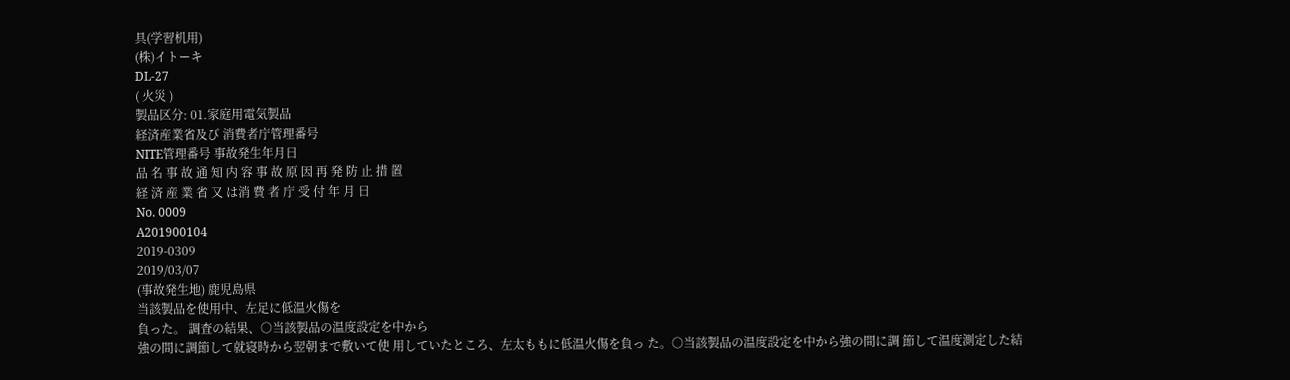具(学習机用)
(株)イトーキ
DL-27
( 火災 )
製品区分: 01.家庭用電気製品
経済産業省及び 消費者庁管理番号
NITE管理番号 事故発生年月日
品 名 事 故 通 知 内 容 事 故 原 因 再 発 防 止 措 置
経 済 産 業 省 又 は消 費 者 庁 受 付 年 月 日
No. 0009
A201900104
2019-0309
2019/03/07
(事故発生地) 鹿児島県
当該製品を使用中、左足に低温火傷を
負った。 調査の結果、○当該製品の温度設定を中から
強の間に調節して就寝時から翌朝まで敷いて使 用していたところ、左太ももに低温火傷を負っ た。○当該製品の温度設定を中から強の間に調 節して温度測定した結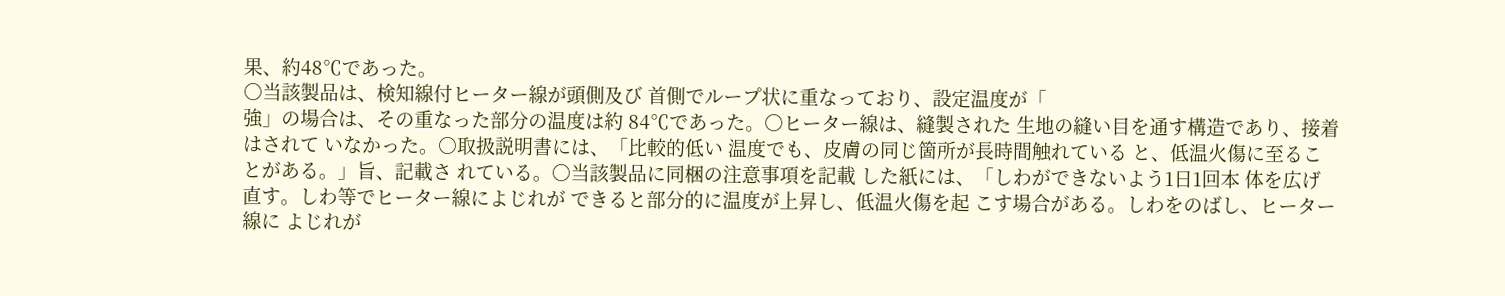果、約48℃であった。
○当該製品は、検知線付ヒーター線が頭側及び 首側でループ状に重なっており、設定温度が「
強」の場合は、その重なった部分の温度は約 84℃であった。○ヒーター線は、縫製された 生地の縫い目を通す構造であり、接着はされて いなかった。○取扱説明書には、「比較的低い 温度でも、皮膚の同じ箇所が長時間触れている と、低温火傷に至ることがある。」旨、記載さ れている。○当該製品に同梱の注意事項を記載 した紙には、「しわができないよう1日1回本 体を広げ直す。しわ等でヒーター線によじれが できると部分的に温度が上昇し、低温火傷を起 こす場合がある。しわをのばし、ヒーター線に よじれが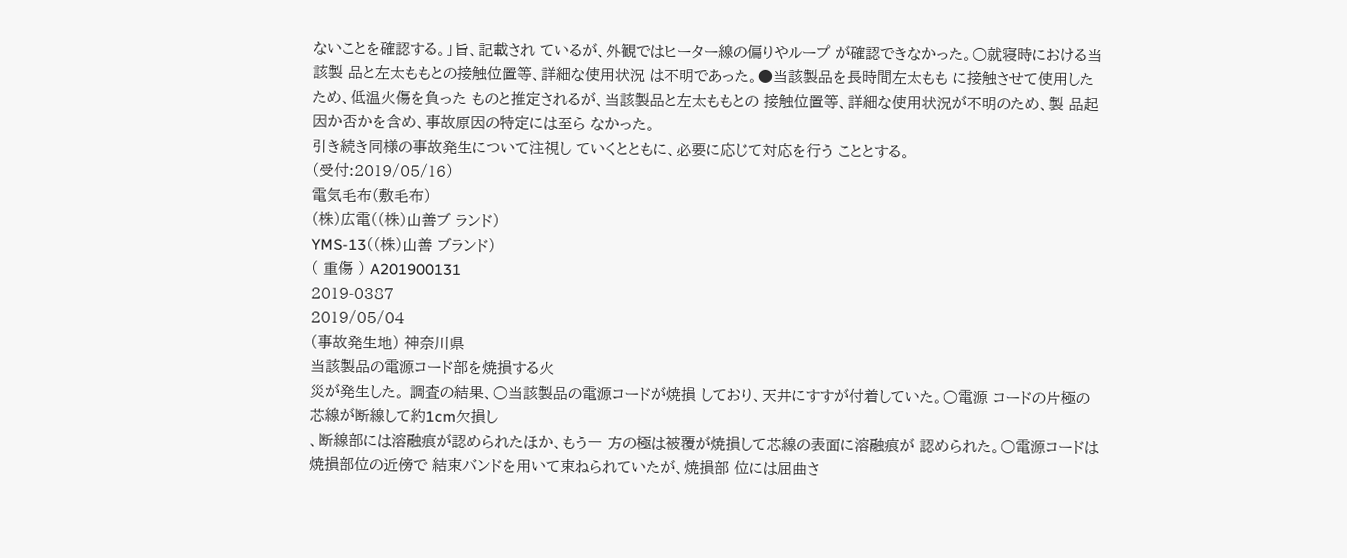ないことを確認する。」旨、記載され ているが、外観ではヒーター線の偏りやループ が確認できなかった。○就寝時における当該製 品と左太ももとの接触位置等、詳細な使用状況 は不明であった。●当該製品を長時間左太もも に接触させて使用したため、低温火傷を負った ものと推定されるが、当該製品と左太ももとの 接触位置等、詳細な使用状況が不明のため、製 品起因か否かを含め、事故原因の特定には至ら なかった。
引き続き同様の事故発生について注視し ていくとともに、必要に応じて対応を行う こととする。
(受付:2019/05/16)
電気毛布(敷毛布)
(株)広電((株)山善ブ ランド)
YMS-13((株)山善 ブランド)
( 重傷 ) A201900131
2019-0387
2019/05/04
(事故発生地) 神奈川県
当該製品の電源コード部を焼損する火
災が発生した。 調査の結果、○当該製品の電源コードが焼損 しており、天井にすすが付着していた。○電源 コードの片極の芯線が断線して約1cm欠損し
、断線部には溶融痕が認められたほか、もう一 方の極は被覆が焼損して芯線の表面に溶融痕が 認められた。○電源コードは焼損部位の近傍で 結束バンドを用いて束ねられていたが、焼損部 位には屈曲さ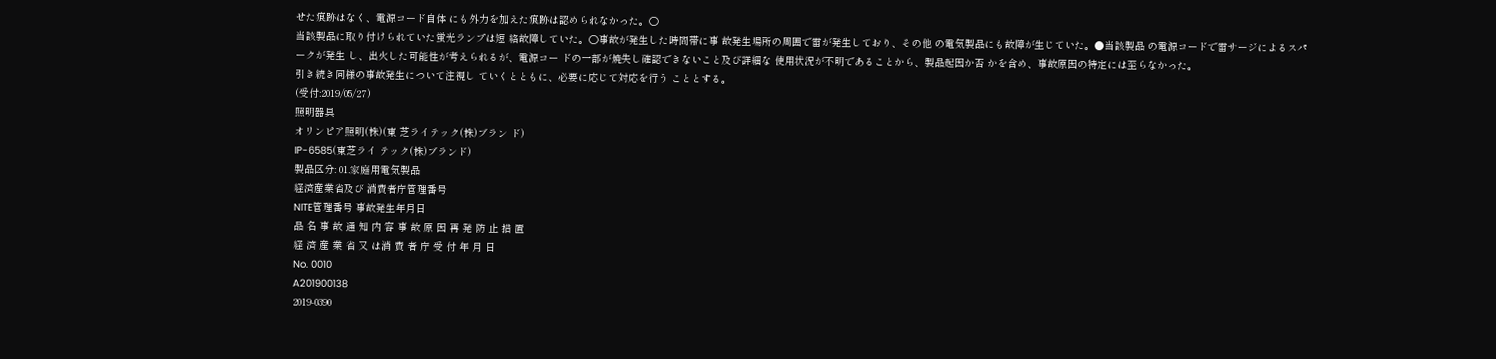せた痕跡はなく、電源コード自体 にも外力を加えた痕跡は認められなかった。○
当該製品に取り付けられていた蛍光ランプは短 絡故障していた。○事故が発生した時間帯に事 故発生場所の周囲で雷が発生しており、その他 の電気製品にも故障が生じていた。●当該製品 の電源コードで雷サージによるスパークが発生 し、出火した可能性が考えられるが、電源コー ドの一部が焼失し確認できないこと及び詳細な 使用状況が不明であることから、製品起因か否 かを含め、事故原因の特定には至らなかった。
引き続き同様の事故発生について注視し ていくとともに、必要に応じて対応を行う こととする。
(受付:2019/05/27)
照明器具
オリンピア照明(株)(東 芝ライテック(株)ブラン ド)
IP-6585(東芝ライ テック(株)ブランド)
製品区分: 01.家庭用電気製品
経済産業省及び 消費者庁管理番号
NITE管理番号 事故発生年月日
品 名 事 故 通 知 内 容 事 故 原 因 再 発 防 止 措 置
経 済 産 業 省 又 は消 費 者 庁 受 付 年 月 日
No. 0010
A201900138
2019-0390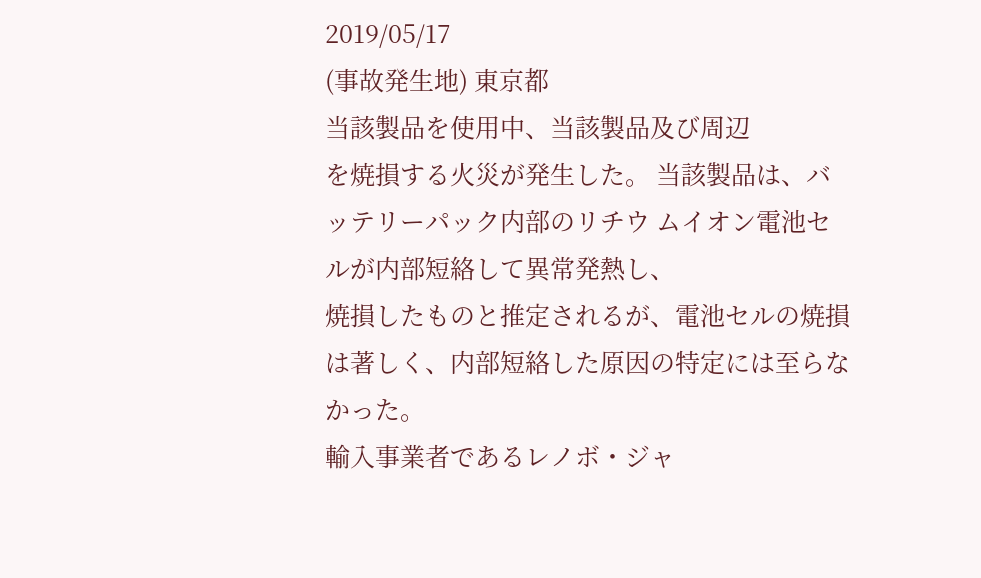2019/05/17
(事故発生地) 東京都
当該製品を使用中、当該製品及び周辺
を焼損する火災が発生した。 当該製品は、バッテリーパック内部のリチウ ムイオン電池セルが内部短絡して異常発熱し、
焼損したものと推定されるが、電池セルの焼損 は著しく、内部短絡した原因の特定には至らな かった。
輸入事業者であるレノボ・ジャ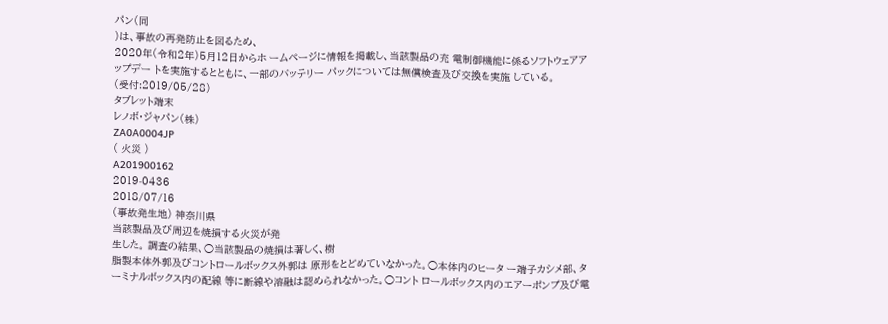パン(同
)は、事故の再発防止を図るため、
2020年(令和2年)5月12日からホ ームページに情報を掲載し、当該製品の充 電制御機能に係るソフトウェアアップデー トを実施するとともに、一部のバッテリー パックについては無償検査及び交換を実施 している。
(受付:2019/05/28)
タブレット端末
レノボ・ジャパン(株)
ZA0A0004JP
( 火災 )
A201900162
2019-0436
2018/07/16
(事故発生地) 神奈川県
当該製品及び周辺を焼損する火災が発
生した。 調査の結果、○当該製品の焼損は著しく、樹
脂製本体外郭及びコントロールボックス外郭は 原形をとどめていなかった。○本体内のヒータ ー端子カシメ部、ターミナルボックス内の配線 等に断線や溶融は認められなかった。○コント ロールボックス内のエアーポンプ及び電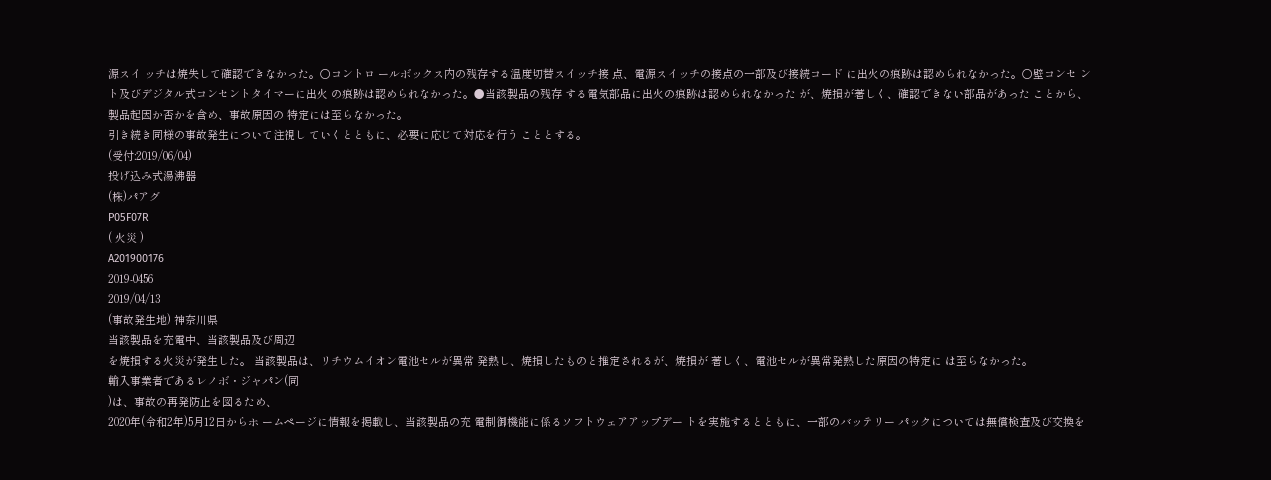源スイ ッチは焼失して確認できなかった。○コントロ ールボックス内の残存する温度切替スイッチ接 点、電源スイッチの接点の一部及び接続コード に出火の痕跡は認められなかった。○壁コンセ ント及びデジタル式コンセントタイマーに出火 の痕跡は認められなかった。●当該製品の残存 する電気部品に出火の痕跡は認められなかった が、焼損が著しく、確認できない部品があった ことから、製品起因か否かを含め、事故原因の 特定には至らなかった。
引き続き同様の事故発生について注視し ていくとともに、必要に応じて対応を行う こととする。
(受付:2019/06/04)
投げ込み式湯沸器
(株)パアグ
P05F07R
( 火災 )
A201900176
2019-0456
2019/04/13
(事故発生地) 神奈川県
当該製品を充電中、当該製品及び周辺
を焼損する火災が発生した。 当該製品は、リチウムイオン電池セルが異常 発熱し、焼損したものと推定されるが、焼損が 著しく、電池セルが異常発熱した原因の特定に は至らなかった。
輸入事業者であるレノボ・ジャパン(同
)は、事故の再発防止を図るため、
2020年(令和2年)5月12日からホ ームページに情報を掲載し、当該製品の充 電制御機能に係るソフトウェアアップデー トを実施するとともに、一部のバッテリー パックについては無償検査及び交換を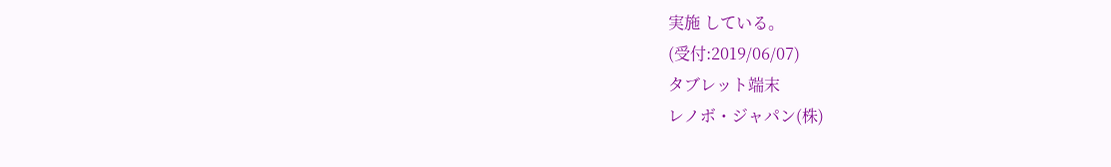実施 している。
(受付:2019/06/07)
タブレット端末
レノボ・ジャパン(株)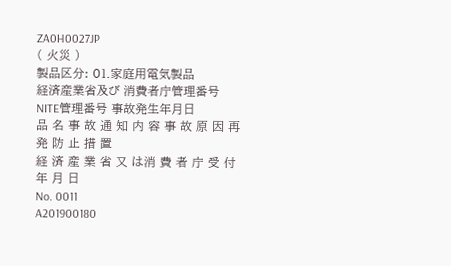ZA0H0027JP
( 火災 )
製品区分: 01.家庭用電気製品
経済産業省及び 消費者庁管理番号
NITE管理番号 事故発生年月日
品 名 事 故 通 知 内 容 事 故 原 因 再 発 防 止 措 置
経 済 産 業 省 又 は消 費 者 庁 受 付 年 月 日
No. 0011
A201900180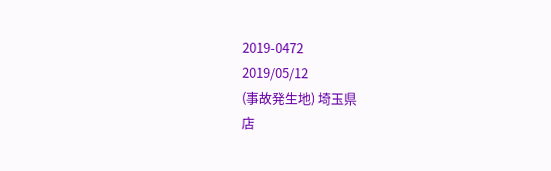2019-0472
2019/05/12
(事故発生地) 埼玉県
店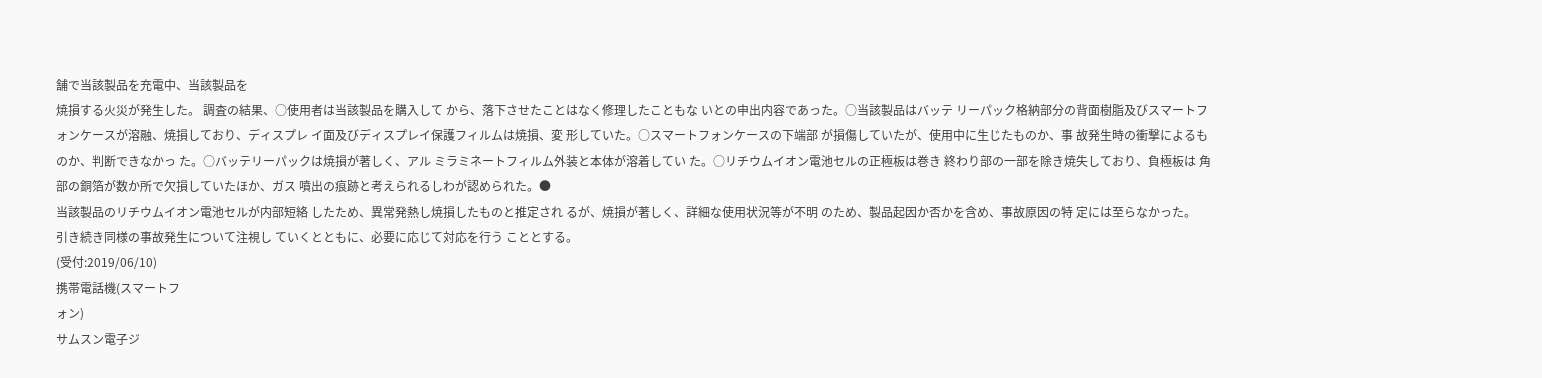舗で当該製品を充電中、当該製品を
焼損する火災が発生した。 調査の結果、○使用者は当該製品を購入して から、落下させたことはなく修理したこともな いとの申出内容であった。○当該製品はバッテ リーパック格納部分の背面樹脂及びスマートフ ォンケースが溶融、焼損しており、ディスプレ イ面及びディスプレイ保護フィルムは焼損、変 形していた。○スマートフォンケースの下端部 が損傷していたが、使用中に生じたものか、事 故発生時の衝撃によるものか、判断できなかっ た。○バッテリーパックは焼損が著しく、アル ミラミネートフィルム外装と本体が溶着してい た。○リチウムイオン電池セルの正極板は巻き 終わり部の一部を除き焼失しており、負極板は 角部の銅箔が数か所で欠損していたほか、ガス 噴出の痕跡と考えられるしわが認められた。●
当該製品のリチウムイオン電池セルが内部短絡 したため、異常発熱し焼損したものと推定され るが、焼損が著しく、詳細な使用状況等が不明 のため、製品起因か否かを含め、事故原因の特 定には至らなかった。
引き続き同様の事故発生について注視し ていくとともに、必要に応じて対応を行う こととする。
(受付:2019/06/10)
携帯電話機(スマートフ
ォン)
サムスン電子ジ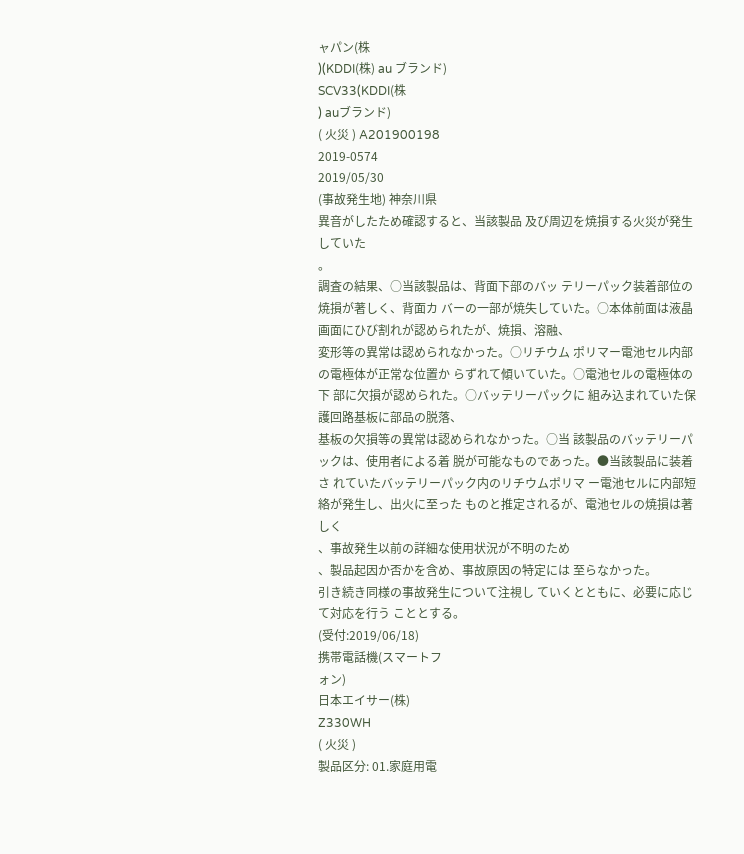ャパン(株
)(KDDI(株) au ブランド)
SCV33(KDDI(株
) auブランド)
( 火災 ) A201900198
2019-0574
2019/05/30
(事故発生地) 神奈川県
異音がしたため確認すると、当該製品 及び周辺を焼損する火災が発生していた
。
調査の結果、○当該製品は、背面下部のバッ テリーパック装着部位の焼損が著しく、背面カ バーの一部が焼失していた。○本体前面は液晶 画面にひび割れが認められたが、焼損、溶融、
変形等の異常は認められなかった。○リチウム ポリマー電池セル内部の電極体が正常な位置か らずれて傾いていた。○電池セルの電極体の下 部に欠損が認められた。○バッテリーパックに 組み込まれていた保護回路基板に部品の脱落、
基板の欠損等の異常は認められなかった。○当 該製品のバッテリーパックは、使用者による着 脱が可能なものであった。●当該製品に装着さ れていたバッテリーパック内のリチウムポリマ ー電池セルに内部短絡が発生し、出火に至った ものと推定されるが、電池セルの焼損は著しく
、事故発生以前の詳細な使用状況が不明のため
、製品起因か否かを含め、事故原因の特定には 至らなかった。
引き続き同様の事故発生について注視し ていくとともに、必要に応じて対応を行う こととする。
(受付:2019/06/18)
携帯電話機(スマートフ
ォン)
日本エイサー(株)
Z330WH
( 火災 )
製品区分: 01.家庭用電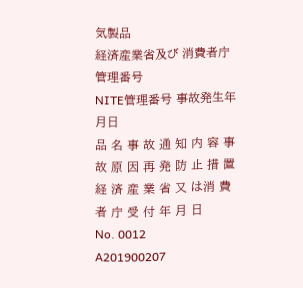気製品
経済産業省及び 消費者庁管理番号
NITE管理番号 事故発生年月日
品 名 事 故 通 知 内 容 事 故 原 因 再 発 防 止 措 置
経 済 産 業 省 又 は消 費 者 庁 受 付 年 月 日
No. 0012
A201900207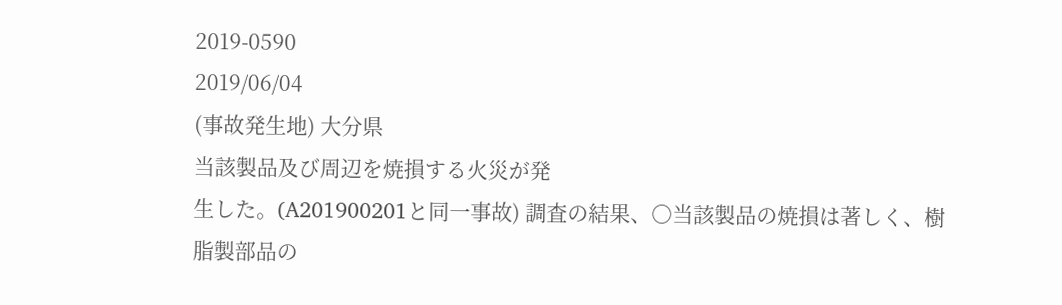2019-0590
2019/06/04
(事故発生地) 大分県
当該製品及び周辺を焼損する火災が発
生した。(A201900201と同一事故) 調査の結果、○当該製品の焼損は著しく、樹 脂製部品の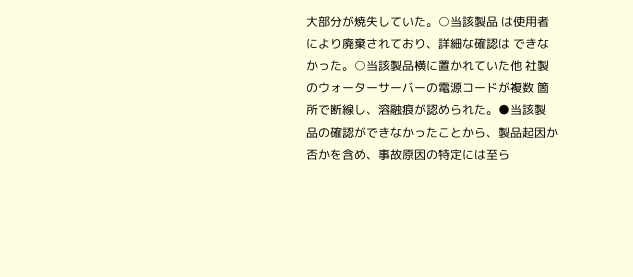大部分が焼失していた。○当該製品 は使用者により廃棄されており、詳細な確認は できなかった。○当該製品横に置かれていた他 社製のウォーターサーバーの電源コードが複数 箇所で断線し、溶融痕が認められた。●当該製 品の確認ができなかったことから、製品起因か 否かを含め、事故原因の特定には至ら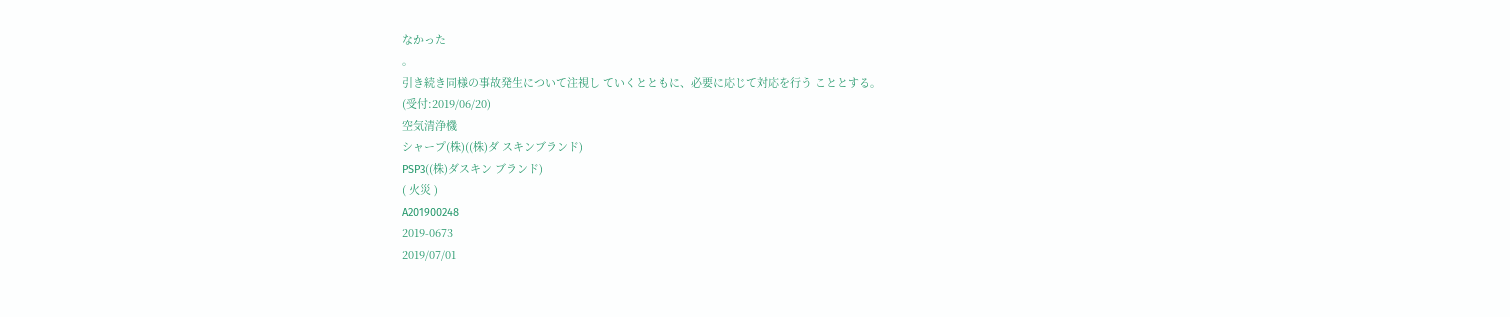なかった
。
引き続き同様の事故発生について注視し ていくとともに、必要に応じて対応を行う こととする。
(受付:2019/06/20)
空気清浄機
シャープ(株)((株)ダ スキンブランド)
PSP3((株)ダスキン ブランド)
( 火災 )
A201900248
2019-0673
2019/07/01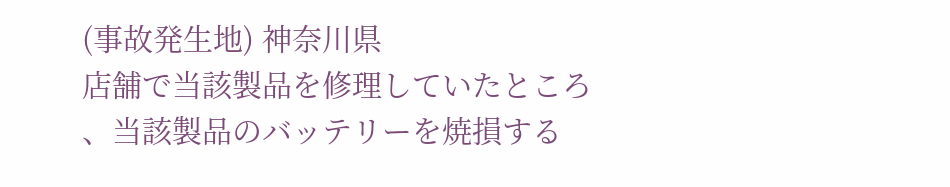(事故発生地) 神奈川県
店舗で当該製品を修理していたところ
、当該製品のバッテリーを焼損する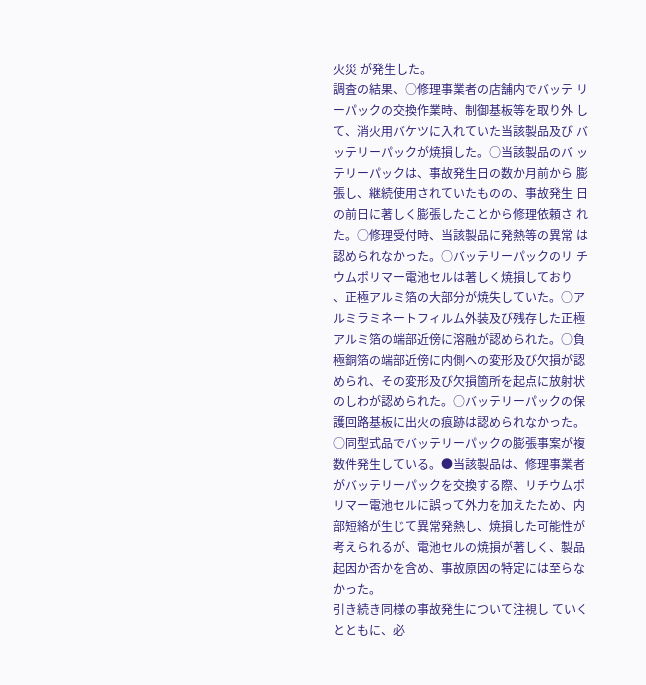火災 が発生した。
調査の結果、○修理事業者の店舗内でバッテ リーパックの交換作業時、制御基板等を取り外 して、消火用バケツに入れていた当該製品及び バッテリーパックが焼損した。○当該製品のバ ッテリーパックは、事故発生日の数か月前から 膨張し、継続使用されていたものの、事故発生 日の前日に著しく膨張したことから修理依頼さ れた。○修理受付時、当該製品に発熱等の異常 は認められなかった。○バッテリーパックのリ チウムポリマー電池セルは著しく焼損しており
、正極アルミ箔の大部分が焼失していた。○ア ルミラミネートフィルム外装及び残存した正極 アルミ箔の端部近傍に溶融が認められた。○負 極銅箔の端部近傍に内側への変形及び欠損が認 められ、その変形及び欠損箇所を起点に放射状 のしわが認められた。○バッテリーパックの保 護回路基板に出火の痕跡は認められなかった。
○同型式品でバッテリーパックの膨張事案が複 数件発生している。●当該製品は、修理事業者 がバッテリーパックを交換する際、リチウムポ リマー電池セルに誤って外力を加えたため、内 部短絡が生じて異常発熱し、焼損した可能性が 考えられるが、電池セルの焼損が著しく、製品 起因か否かを含め、事故原因の特定には至らな かった。
引き続き同様の事故発生について注視し ていくとともに、必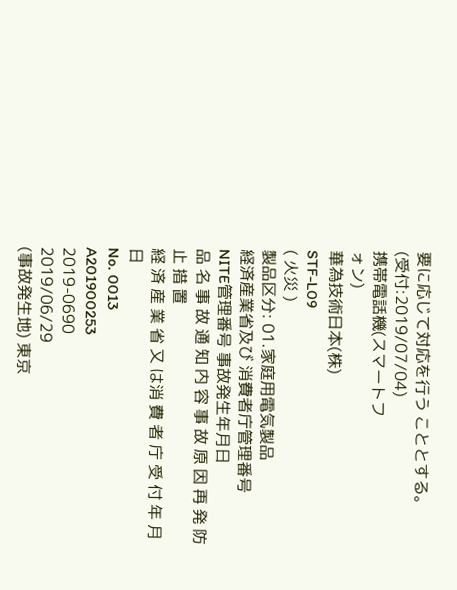要に応じて対応を行う こととする。
(受付:2019/07/04)
携帯電話機(スマートフ
ォン)
華為技術日本(株)
STF-L09
( 火災 )
製品区分: 01.家庭用電気製品
経済産業省及び 消費者庁管理番号
NITE管理番号 事故発生年月日
品 名 事 故 通 知 内 容 事 故 原 因 再 発 防 止 措 置
経 済 産 業 省 又 は消 費 者 庁 受 付 年 月 日
No. 0013
A201900253
2019-0690
2019/06/29
(事故発生地) 東京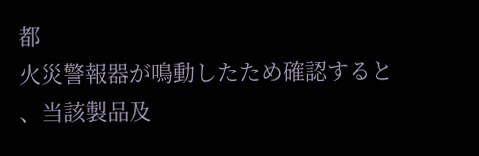都
火災警報器が鳴動したため確認すると
、当該製品及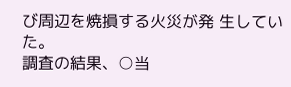び周辺を焼損する火災が発 生していた。
調査の結果、○当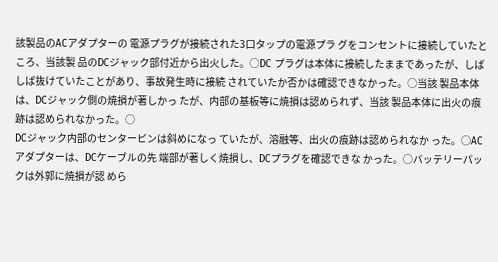該製品のACアダプターの 電源プラグが接続された3口タップの電源プラ グをコンセントに接続していたところ、当該製 品のDCジャック部付近から出火した。○DC プラグは本体に接続したままであったが、しば しば抜けていたことがあり、事故発生時に接続 されていたか否かは確認できなかった。○当該 製品本体は、DCジャック側の焼損が著しかっ たが、内部の基板等に焼損は認められず、当該 製品本体に出火の痕跡は認められなかった。○
DCジャック内部のセンターピンは斜めになっ ていたが、溶融等、出火の痕跡は認められなか った。○ACアダプターは、DCケーブルの先 端部が著しく焼損し、DCプラグを確認できな かった。○バッテリーパックは外郭に焼損が認 めら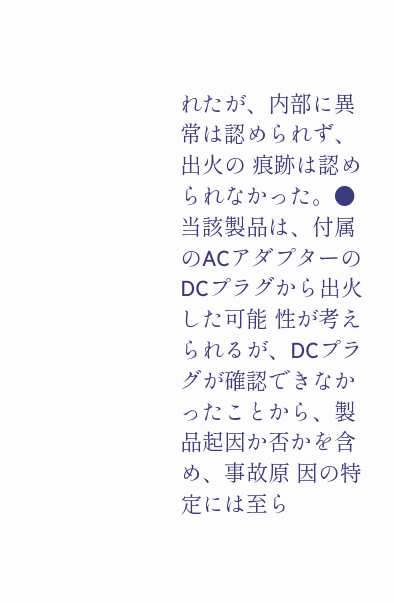れたが、内部に異常は認められず、出火の 痕跡は認められなかった。●当該製品は、付属 のACアダプターのDCプラグから出火した可能 性が考えられるが、DCプラグが確認できなか ったことから、製品起因か否かを含め、事故原 因の特定には至ら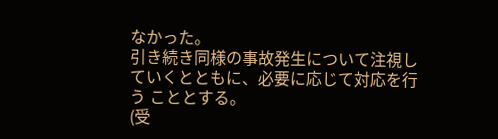なかった。
引き続き同様の事故発生について注視し ていくとともに、必要に応じて対応を行う こととする。
(受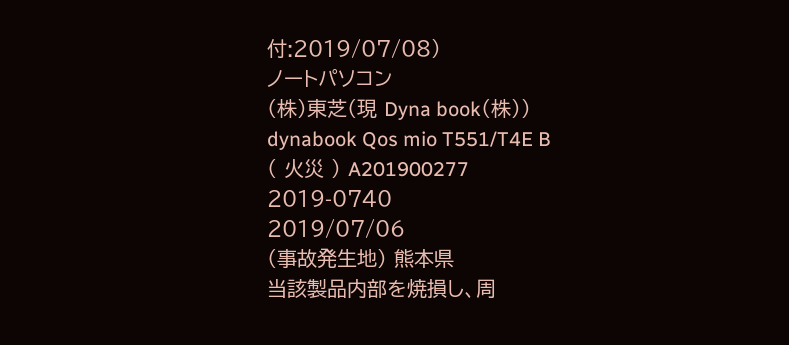付:2019/07/08)
ノートパソコン
(株)東芝(現 Dyna book(株))
dynabook Qos mio T551/T4E B
( 火災 ) A201900277
2019-0740
2019/07/06
(事故発生地) 熊本県
当該製品内部を焼損し、周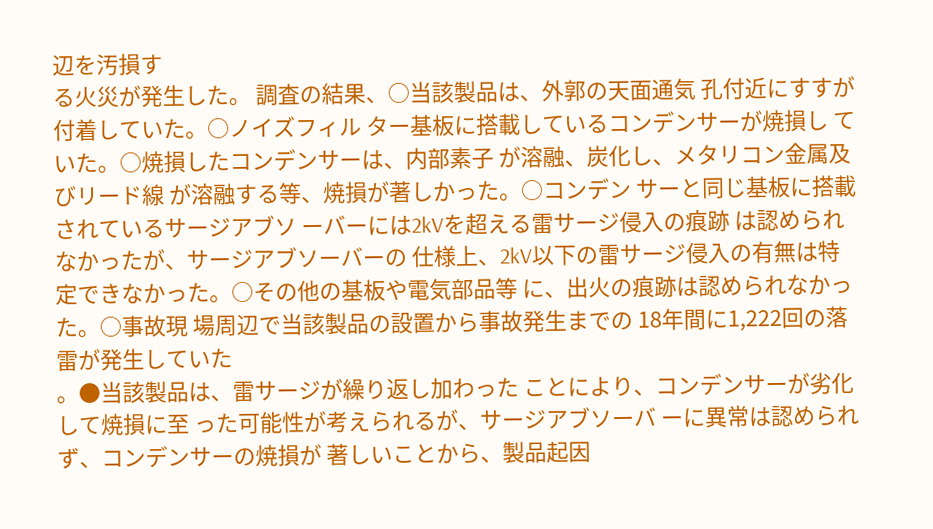辺を汚損す
る火災が発生した。 調査の結果、○当該製品は、外郭の天面通気 孔付近にすすが付着していた。○ノイズフィル ター基板に搭載しているコンデンサーが焼損し ていた。○焼損したコンデンサーは、内部素子 が溶融、炭化し、メタリコン金属及びリード線 が溶融する等、焼損が著しかった。○コンデン サーと同じ基板に搭載されているサージアブソ ーバーには2kVを超える雷サージ侵入の痕跡 は認められなかったが、サージアブソーバーの 仕様上、2kV以下の雷サージ侵入の有無は特 定できなかった。○その他の基板や電気部品等 に、出火の痕跡は認められなかった。○事故現 場周辺で当該製品の設置から事故発生までの 18年間に1,222回の落雷が発生していた
。●当該製品は、雷サージが繰り返し加わった ことにより、コンデンサーが劣化して焼損に至 った可能性が考えられるが、サージアブソーバ ーに異常は認められず、コンデンサーの焼損が 著しいことから、製品起因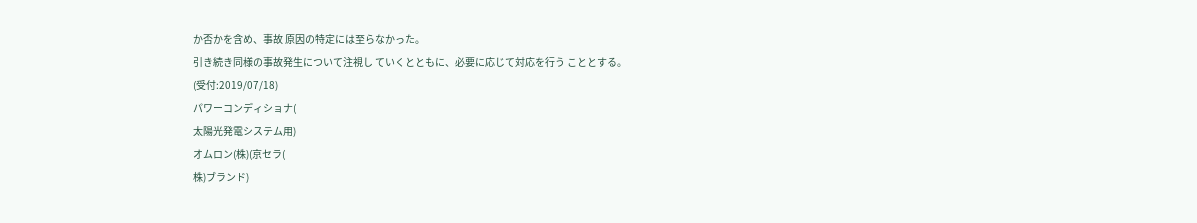か否かを含め、事故 原因の特定には至らなかった。
引き続き同様の事故発生について注視し ていくとともに、必要に応じて対応を行う こととする。
(受付:2019/07/18)
パワーコンディショナ(
太陽光発電システム用)
オムロン(株)(京セラ(
株)ブランド)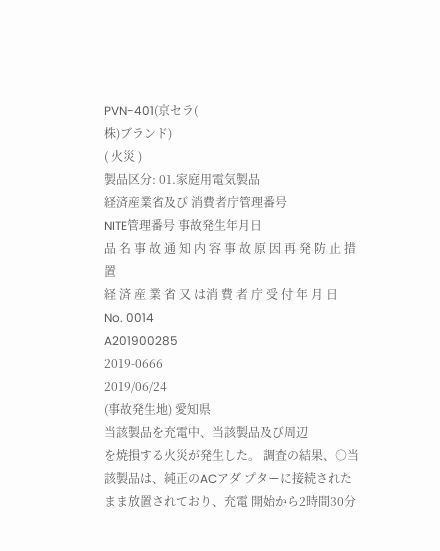PVN-401(京セラ(
株)ブランド)
( 火災 )
製品区分: 01.家庭用電気製品
経済産業省及び 消費者庁管理番号
NITE管理番号 事故発生年月日
品 名 事 故 通 知 内 容 事 故 原 因 再 発 防 止 措 置
経 済 産 業 省 又 は消 費 者 庁 受 付 年 月 日
No. 0014
A201900285
2019-0666
2019/06/24
(事故発生地) 愛知県
当該製品を充電中、当該製品及び周辺
を焼損する火災が発生した。 調査の結果、○当該製品は、純正のACアダ プターに接続されたまま放置されており、充電 開始から2時間30分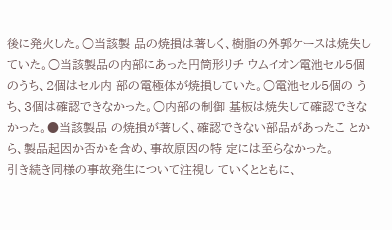後に発火した。○当該製 品の焼損は著しく、樹脂の外郭ケースは焼失し ていた。○当該製品の内部にあった円筒形リチ ウムイオン電池セル5個のうち、2個はセル内 部の電極体が焼損していた。○電池セル5個の うち、3個は確認できなかった。○内部の制御 基板は焼失して確認できなかった。●当該製品 の焼損が著しく、確認できない部品があったこ とから、製品起因か否かを含め、事故原因の特 定には至らなかった。
引き続き同様の事故発生について注視し ていくとともに、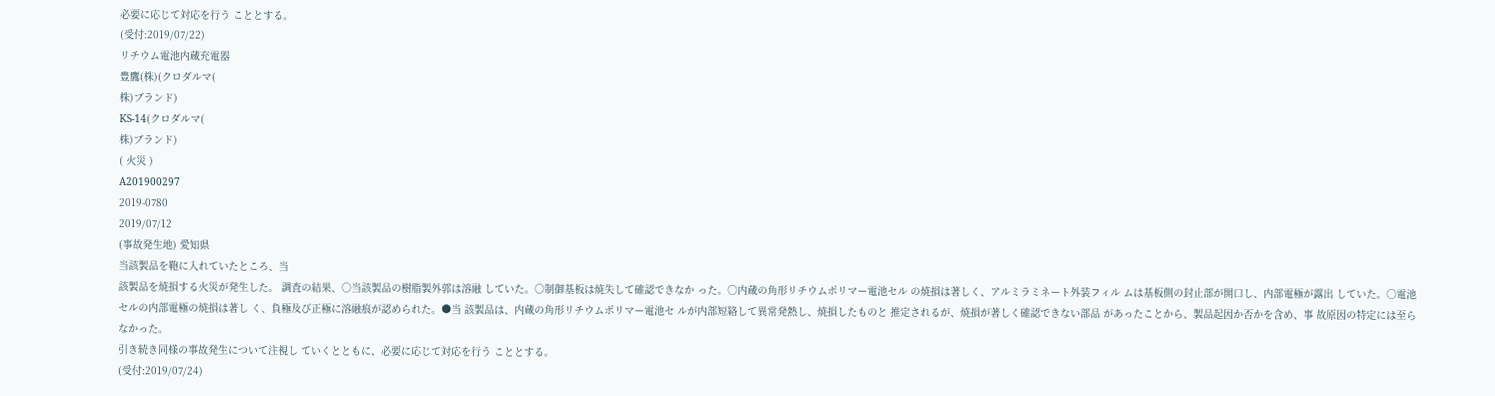必要に応じて対応を行う こととする。
(受付:2019/07/22)
リチウム電池内蔵充電器
豊鷹(株)(クロダルマ(
株)ブランド)
KS-14(クロダルマ(
株)ブランド)
( 火災 )
A201900297
2019-0780
2019/07/12
(事故発生地) 愛知県
当該製品を鞄に入れていたところ、当
該製品を焼損する火災が発生した。 調査の結果、○当該製品の樹脂製外郭は溶融 していた。○制御基板は焼失して確認できなか った。○内蔵の角形リチウムポリマー電池セル の焼損は著しく、アルミラミネート外装フィル ムは基板側の封止部が開口し、内部電極が露出 していた。○電池セルの内部電極の焼損は著し く、負極及び正極に溶融痕が認められた。●当 該製品は、内蔵の角形リチウムポリマー電池セ ルが内部短絡して異常発熱し、焼損したものと 推定されるが、焼損が著しく確認できない部品 があったことから、製品起因か否かを含め、事 故原因の特定には至らなかった。
引き続き同様の事故発生について注視し ていくとともに、必要に応じて対応を行う こととする。
(受付:2019/07/24)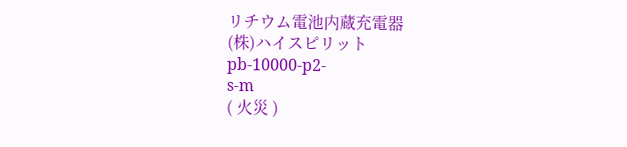リチウム電池内蔵充電器
(株)ハイスピリット
pb-10000-p2-
s-m
( 火災 )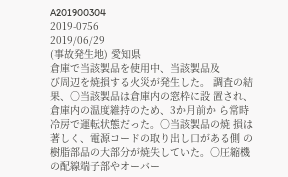A201900304
2019-0756
2019/06/29
(事故発生地) 愛知県
倉庫で当該製品を使用中、当該製品及
び周辺を焼損する火災が発生した。 調査の結果、○当該製品は倉庫内の窓枠に設 置され、倉庫内の温度維持のため、3か月前か ら常時冷房で運転状態だった。○当該製品の焼 損は著しく、電源コードの取り出し口がある側 の樹脂部品の大部分が焼失していた。○圧縮機 の配線端子部やオーバー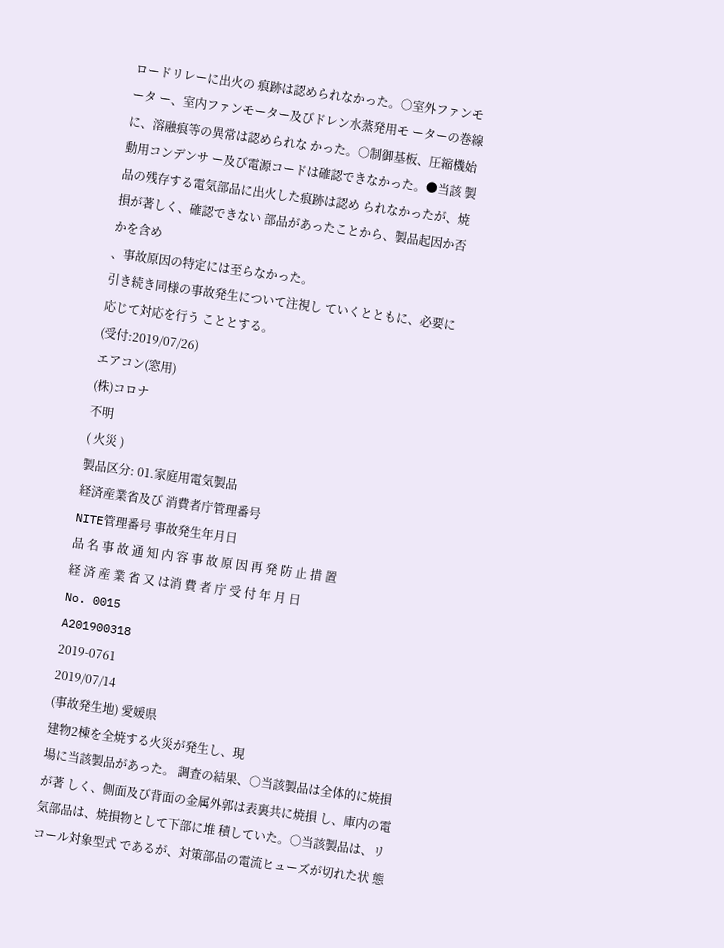ロードリレーに出火の 痕跡は認められなかった。○室外ファンモータ ー、室内ファンモーター及びドレン水蒸発用モ ーターの巻線に、溶融痕等の異常は認められな かった。○制御基板、圧縮機始動用コンデンサ ー及び電源コードは確認できなかった。●当該 製品の残存する電気部品に出火した痕跡は認め られなかったが、焼損が著しく、確認できない 部品があったことから、製品起因か否かを含め
、事故原因の特定には至らなかった。
引き続き同様の事故発生について注視し ていくとともに、必要に応じて対応を行う こととする。
(受付:2019/07/26)
エアコン(窓用)
(株)コロナ
不明
( 火災 )
製品区分: 01.家庭用電気製品
経済産業省及び 消費者庁管理番号
NITE管理番号 事故発生年月日
品 名 事 故 通 知 内 容 事 故 原 因 再 発 防 止 措 置
経 済 産 業 省 又 は消 費 者 庁 受 付 年 月 日
No. 0015
A201900318
2019-0761
2019/07/14
(事故発生地) 愛媛県
建物2棟を全焼する火災が発生し、現
場に当該製品があった。 調査の結果、○当該製品は全体的に焼損が著 しく、側面及び背面の金属外郭は表裏共に焼損 し、庫内の電気部品は、焼損物として下部に堆 積していた。○当該製品は、リコール対象型式 であるが、対策部品の電流ヒューズが切れた状 態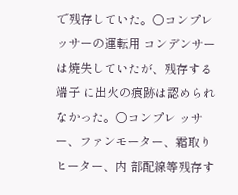で残存していた。○コンプレッサーの運転用 コンデンサーは焼失していたが、残存する端子 に出火の痕跡は認められなかった。○コンプレ ッサー、ファンモーター、霜取りヒーター、内 部配線等残存す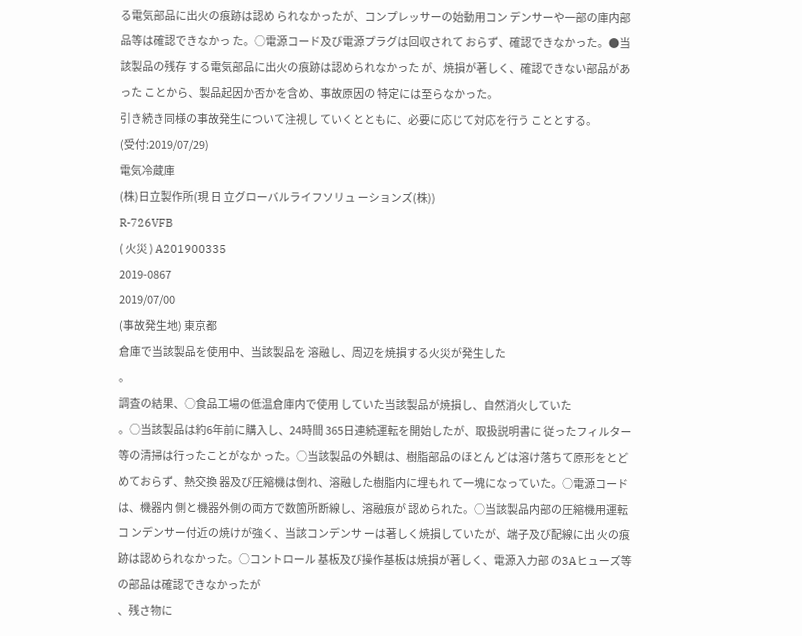る電気部品に出火の痕跡は認め られなかったが、コンプレッサーの始動用コン デンサーや一部の庫内部品等は確認できなかっ た。○電源コード及び電源プラグは回収されて おらず、確認できなかった。●当該製品の残存 する電気部品に出火の痕跡は認められなかった が、焼損が著しく、確認できない部品があった ことから、製品起因か否かを含め、事故原因の 特定には至らなかった。
引き続き同様の事故発生について注視し ていくとともに、必要に応じて対応を行う こととする。
(受付:2019/07/29)
電気冷蔵庫
(株)日立製作所(現 日 立グローバルライフソリュ ーションズ(株))
R-726VFB
( 火災 ) A201900335
2019-0867
2019/07/00
(事故発生地) 東京都
倉庫で当該製品を使用中、当該製品を 溶融し、周辺を焼損する火災が発生した
。
調査の結果、○食品工場の低温倉庫内で使用 していた当該製品が焼損し、自然消火していた
。○当該製品は約6年前に購入し、24時間 365日連続運転を開始したが、取扱説明書に 従ったフィルター等の清掃は行ったことがなか った。○当該製品の外観は、樹脂部品のほとん どは溶け落ちて原形をとどめておらず、熱交換 器及び圧縮機は倒れ、溶融した樹脂内に埋もれ て一塊になっていた。○電源コードは、機器内 側と機器外側の両方で数箇所断線し、溶融痕が 認められた。○当該製品内部の圧縮機用運転コ ンデンサー付近の焼けが強く、当該コンデンサ ーは著しく焼損していたが、端子及び配線に出 火の痕跡は認められなかった。○コントロール 基板及び操作基板は焼損が著しく、電源入力部 の3Aヒューズ等の部品は確認できなかったが
、残さ物に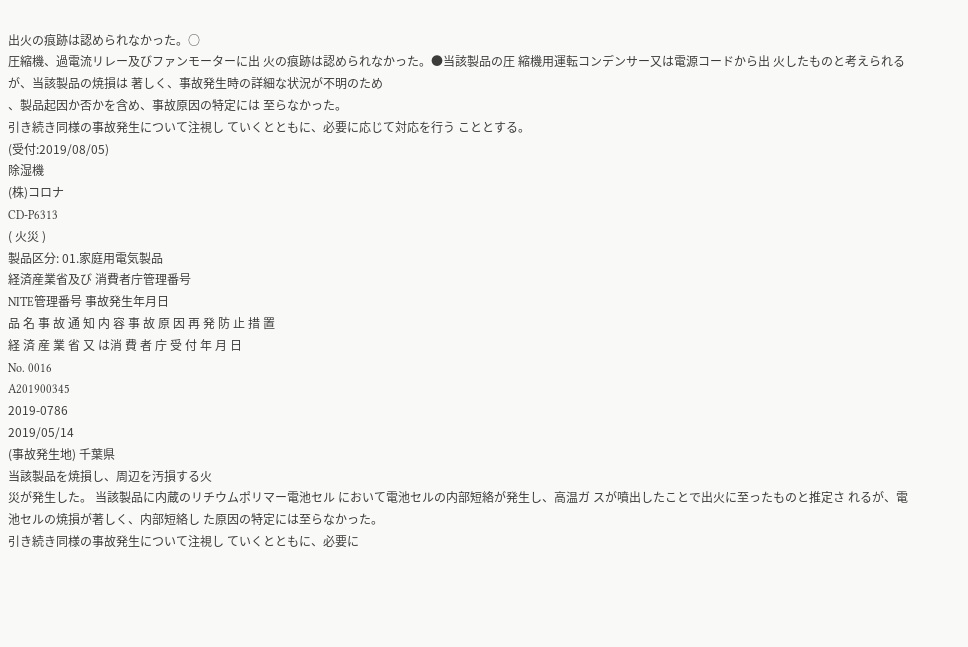出火の痕跡は認められなかった。○
圧縮機、過電流リレー及びファンモーターに出 火の痕跡は認められなかった。●当該製品の圧 縮機用運転コンデンサー又は電源コードから出 火したものと考えられるが、当該製品の焼損は 著しく、事故発生時の詳細な状況が不明のため
、製品起因か否かを含め、事故原因の特定には 至らなかった。
引き続き同様の事故発生について注視し ていくとともに、必要に応じて対応を行う こととする。
(受付:2019/08/05)
除湿機
(株)コロナ
CD-P6313
( 火災 )
製品区分: 01.家庭用電気製品
経済産業省及び 消費者庁管理番号
NITE管理番号 事故発生年月日
品 名 事 故 通 知 内 容 事 故 原 因 再 発 防 止 措 置
経 済 産 業 省 又 は消 費 者 庁 受 付 年 月 日
No. 0016
A201900345
2019-0786
2019/05/14
(事故発生地) 千葉県
当該製品を焼損し、周辺を汚損する火
災が発生した。 当該製品に内蔵のリチウムポリマー電池セル において電池セルの内部短絡が発生し、高温ガ スが噴出したことで出火に至ったものと推定さ れるが、電池セルの焼損が著しく、内部短絡し た原因の特定には至らなかった。
引き続き同様の事故発生について注視し ていくとともに、必要に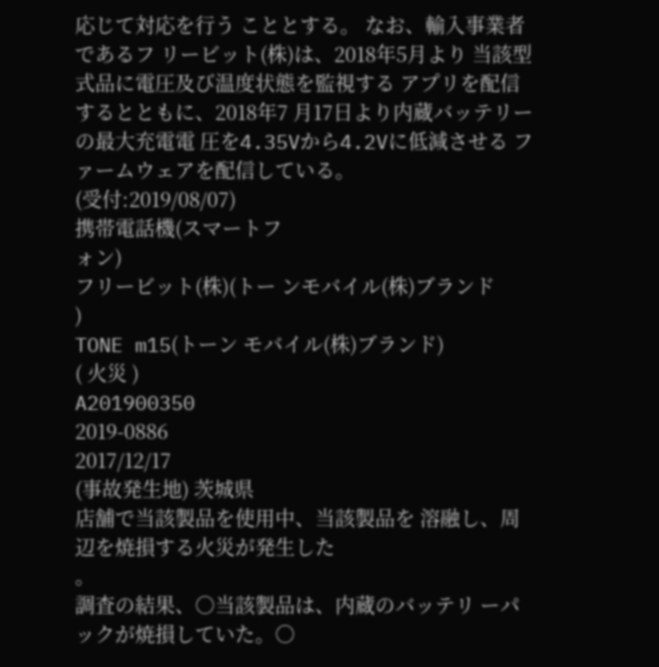応じて対応を行う こととする。 なお、輸入事業者であるフ リービット(株)は、2018年5月より 当該型式品に電圧及び温度状態を監視する アプリを配信するとともに、2018年7 月17日より内蔵バッテリーの最大充電電 圧を4.35Vから4.2Vに低減させる ファームウェアを配信している。
(受付:2019/08/07)
携帯電話機(スマートフ
ォン)
フリービット(株)(トー ンモバイル(株)ブランド
)
TONE m15(トーン モバイル(株)ブランド)
( 火災 )
A201900350
2019-0886
2017/12/17
(事故発生地) 茨城県
店舗で当該製品を使用中、当該製品を 溶融し、周辺を焼損する火災が発生した
。
調査の結果、○当該製品は、内蔵のバッテリ ーパックが焼損していた。○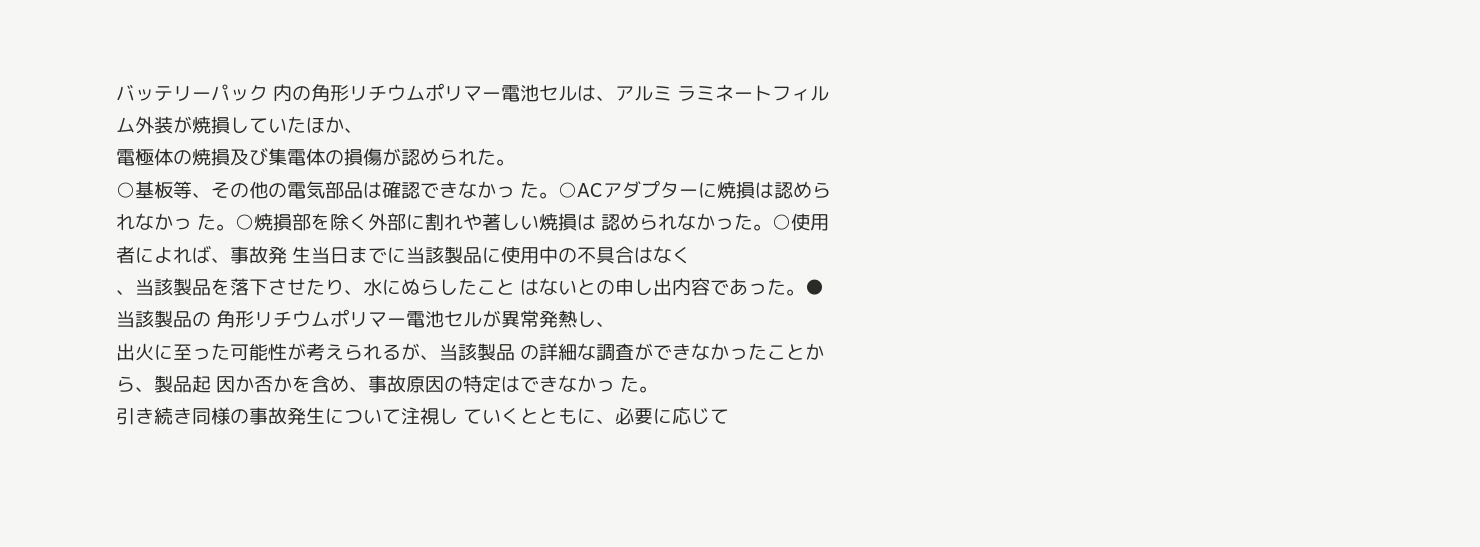バッテリーパック 内の角形リチウムポリマー電池セルは、アルミ ラミネートフィルム外装が焼損していたほか、
電極体の焼損及び集電体の損傷が認められた。
○基板等、その他の電気部品は確認できなかっ た。○ACアダプターに焼損は認められなかっ た。○焼損部を除く外部に割れや著しい焼損は 認められなかった。○使用者によれば、事故発 生当日までに当該製品に使用中の不具合はなく
、当該製品を落下させたり、水にぬらしたこと はないとの申し出内容であった。●当該製品の 角形リチウムポリマー電池セルが異常発熱し、
出火に至った可能性が考えられるが、当該製品 の詳細な調査ができなかったことから、製品起 因か否かを含め、事故原因の特定はできなかっ た。
引き続き同様の事故発生について注視し ていくとともに、必要に応じて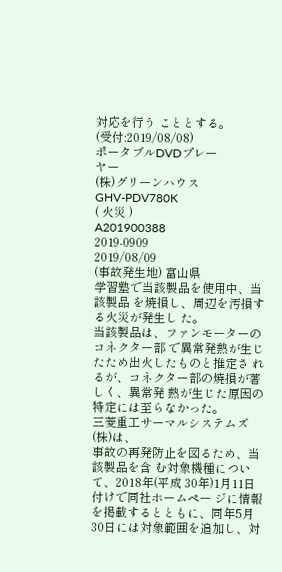対応を行う こととする。
(受付:2019/08/08)
ポータブルDVDプレー
ヤー
(株)グリーンハウス
GHV-PDV780K
( 火災 )
A201900388
2019-0909
2019/08/09
(事故発生地) 富山県
学習塾で当該製品を使用中、当該製品 を焼損し、周辺を汚損する火災が発生し た。
当該製品は、ファンモーターのコネクター部 で異常発熱が生じたため出火したものと推定さ れるが、コネクター部の焼損が著しく、異常発 熱が生じた原因の特定には至らなかった。
三菱重工サーマルシステムズ(株)は、
事故の再発防止を図るため、当該製品を含 む対象機種について、2018年(平成 30年)1月11日付けで同社ホームペー ジに情報を掲載するとともに、同年5月 30日には対象範囲を追加し、対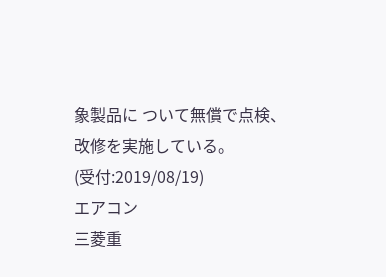象製品に ついて無償で点検、改修を実施している。
(受付:2019/08/19)
エアコン
三菱重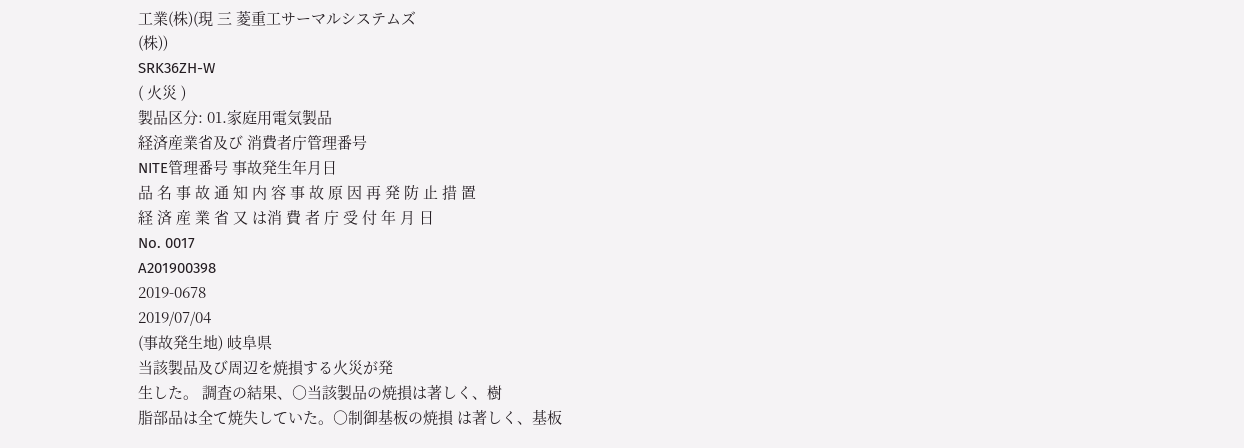工業(株)(現 三 菱重工サーマルシステムズ
(株))
SRK36ZH-W
( 火災 )
製品区分: 01.家庭用電気製品
経済産業省及び 消費者庁管理番号
NITE管理番号 事故発生年月日
品 名 事 故 通 知 内 容 事 故 原 因 再 発 防 止 措 置
経 済 産 業 省 又 は消 費 者 庁 受 付 年 月 日
No. 0017
A201900398
2019-0678
2019/07/04
(事故発生地) 岐阜県
当該製品及び周辺を焼損する火災が発
生した。 調査の結果、○当該製品の焼損は著しく、樹
脂部品は全て焼失していた。○制御基板の焼損 は著しく、基板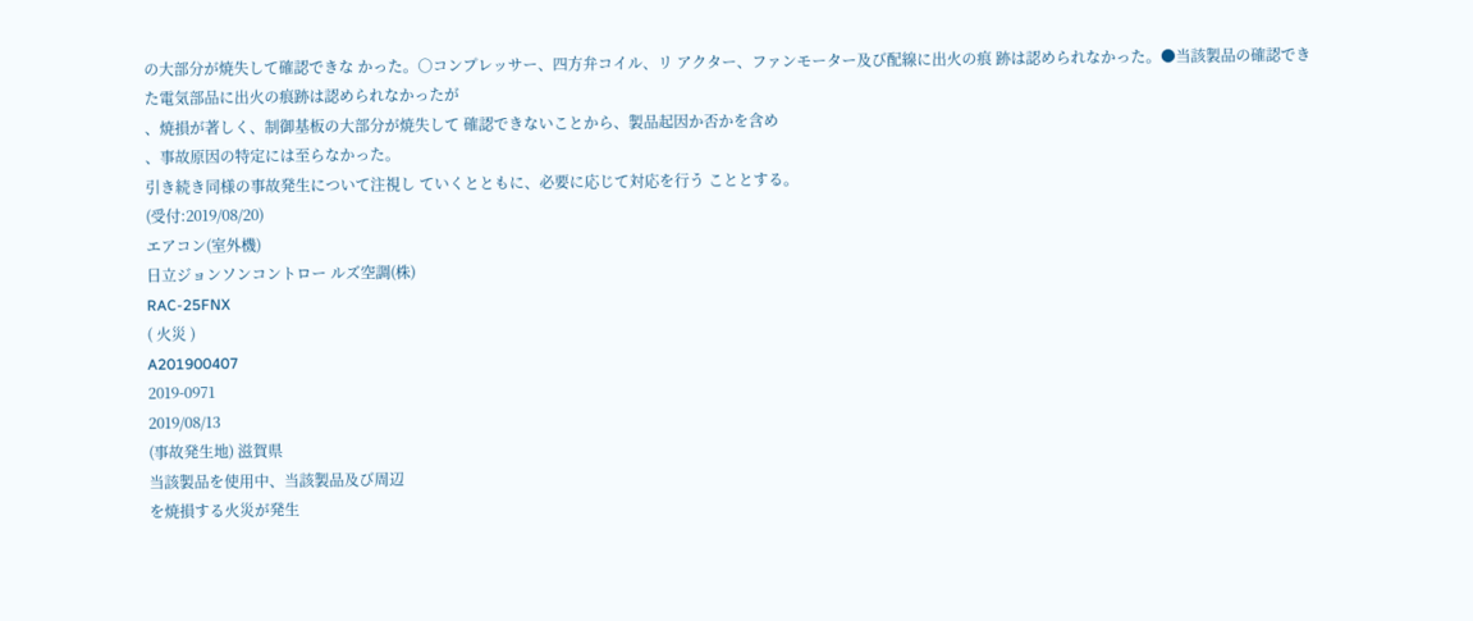の大部分が焼失して確認できな かった。○コンプレッサー、四方弁コイル、リ アクター、ファンモーター及び配線に出火の痕 跡は認められなかった。●当該製品の確認でき た電気部品に出火の痕跡は認められなかったが
、焼損が著しく、制御基板の大部分が焼失して 確認できないことから、製品起因か否かを含め
、事故原因の特定には至らなかった。
引き続き同様の事故発生について注視し ていくとともに、必要に応じて対応を行う こととする。
(受付:2019/08/20)
エアコン(室外機)
日立ジョンソンコントロー ルズ空調(株)
RAC-25FNX
( 火災 )
A201900407
2019-0971
2019/08/13
(事故発生地) 滋賀県
当該製品を使用中、当該製品及び周辺
を焼損する火災が発生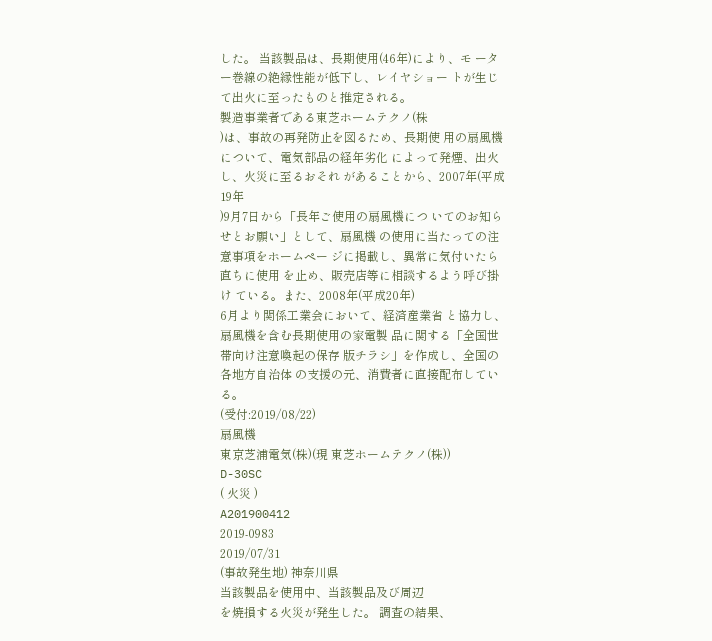した。 当該製品は、長期使用(46年)により、モ ーター巻線の絶縁性能が低下し、レイヤショー トが生じて出火に至ったものと推定される。
製造事業者である東芝ホームテクノ(株
)は、事故の再発防止を図るため、長期使 用の扇風機について、電気部品の経年劣化 によって発煙、出火し、火災に至るおそれ があることから、2007年(平成19年
)9月7日から「長年ご使用の扇風機につ いてのお知らせとお願い」として、扇風機 の使用に当たっての注意事項をホームペー ジに掲載し、異常に気付いたら直ちに使用 を止め、販売店等に相談するよう呼び掛け ている。また、2008年(平成20年)
6月より関係工業会において、経済産業省 と協力し、扇風機を含む長期使用の家電製 品に関する「全国世帯向け注意喚起の保存 版チラシ」を作成し、全国の各地方自治体 の支援の元、消費者に直接配布している。
(受付:2019/08/22)
扇風機
東京芝浦電気(株)(現 東芝ホームテクノ(株))
D-30SC
( 火災 )
A201900412
2019-0983
2019/07/31
(事故発生地) 神奈川県
当該製品を使用中、当該製品及び周辺
を焼損する火災が発生した。 調査の結果、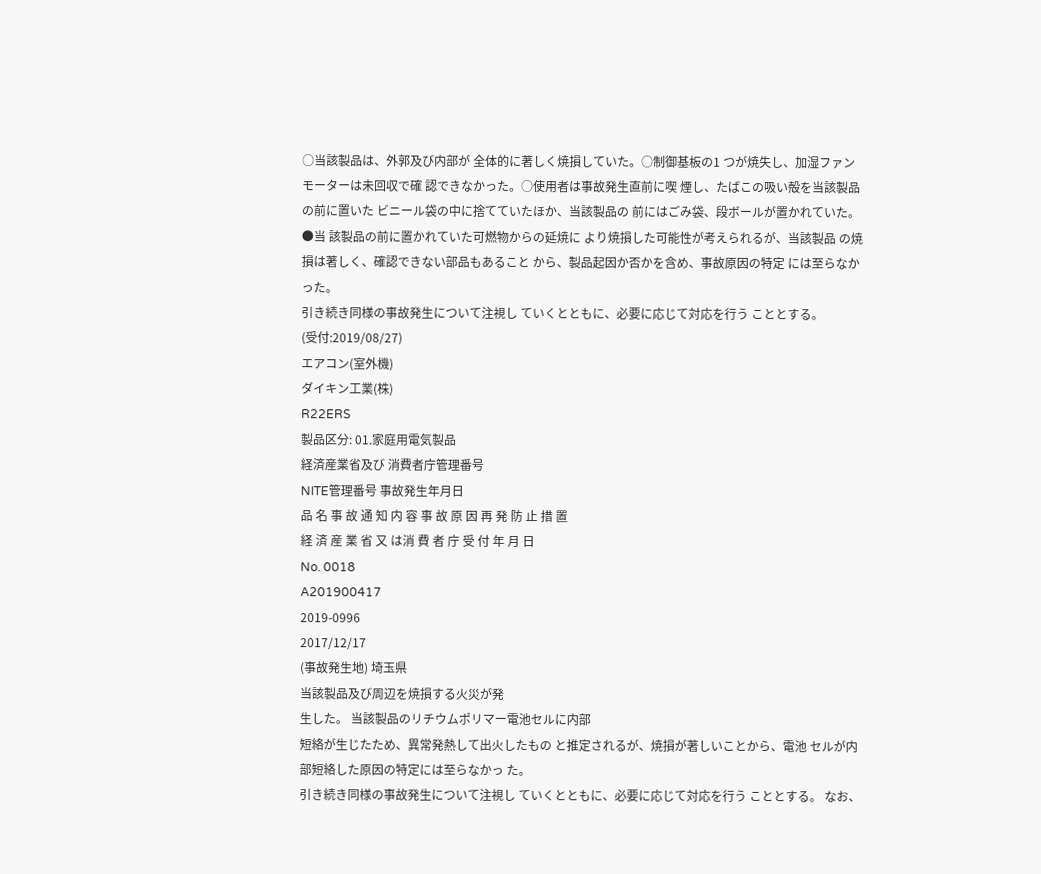○当該製品は、外郭及び内部が 全体的に著しく焼損していた。○制御基板の1 つが焼失し、加湿ファンモーターは未回収で確 認できなかった。○使用者は事故発生直前に喫 煙し、たばこの吸い殻を当該製品の前に置いた ビニール袋の中に捨てていたほか、当該製品の 前にはごみ袋、段ボールが置かれていた。●当 該製品の前に置かれていた可燃物からの延焼に より焼損した可能性が考えられるが、当該製品 の焼損は著しく、確認できない部品もあること から、製品起因か否かを含め、事故原因の特定 には至らなかった。
引き続き同様の事故発生について注視し ていくとともに、必要に応じて対応を行う こととする。
(受付:2019/08/27)
エアコン(室外機)
ダイキン工業(株)
R22ERS
製品区分: 01.家庭用電気製品
経済産業省及び 消費者庁管理番号
NITE管理番号 事故発生年月日
品 名 事 故 通 知 内 容 事 故 原 因 再 発 防 止 措 置
経 済 産 業 省 又 は消 費 者 庁 受 付 年 月 日
No. 0018
A201900417
2019-0996
2017/12/17
(事故発生地) 埼玉県
当該製品及び周辺を焼損する火災が発
生した。 当該製品のリチウムポリマー電池セルに内部
短絡が生じたため、異常発熱して出火したもの と推定されるが、焼損が著しいことから、電池 セルが内部短絡した原因の特定には至らなかっ た。
引き続き同様の事故発生について注視し ていくとともに、必要に応じて対応を行う こととする。 なお、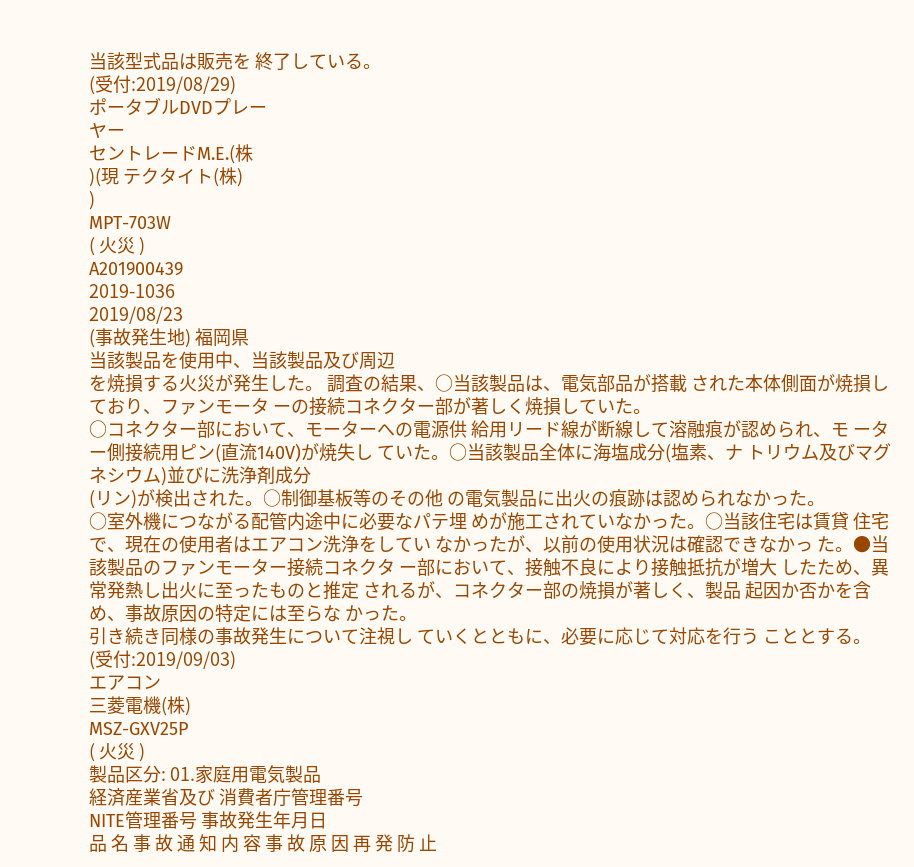当該型式品は販売を 終了している。
(受付:2019/08/29)
ポータブルDVDプレー
ヤー
セントレードM.E.(株
)(現 テクタイト(株)
)
MPT-703W
( 火災 )
A201900439
2019-1036
2019/08/23
(事故発生地) 福岡県
当該製品を使用中、当該製品及び周辺
を焼損する火災が発生した。 調査の結果、○当該製品は、電気部品が搭載 された本体側面が焼損しており、ファンモータ ーの接続コネクター部が著しく焼損していた。
○コネクター部において、モーターへの電源供 給用リード線が断線して溶融痕が認められ、モ ーター側接続用ピン(直流140V)が焼失し ていた。○当該製品全体に海塩成分(塩素、ナ トリウム及びマグネシウム)並びに洗浄剤成分
(リン)が検出された。○制御基板等のその他 の電気製品に出火の痕跡は認められなかった。
○室外機につながる配管内途中に必要なパテ埋 めが施工されていなかった。○当該住宅は賃貸 住宅で、現在の使用者はエアコン洗浄をしてい なかったが、以前の使用状況は確認できなかっ た。●当該製品のファンモーター接続コネクタ ー部において、接触不良により接触抵抗が増大 したため、異常発熱し出火に至ったものと推定 されるが、コネクター部の焼損が著しく、製品 起因か否かを含め、事故原因の特定には至らな かった。
引き続き同様の事故発生について注視し ていくとともに、必要に応じて対応を行う こととする。
(受付:2019/09/03)
エアコン
三菱電機(株)
MSZ-GXV25P
( 火災 )
製品区分: 01.家庭用電気製品
経済産業省及び 消費者庁管理番号
NITE管理番号 事故発生年月日
品 名 事 故 通 知 内 容 事 故 原 因 再 発 防 止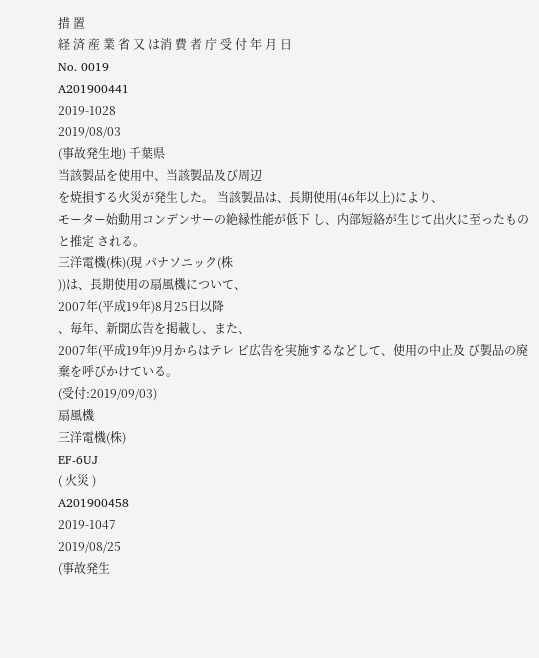措 置
経 済 産 業 省 又 は消 費 者 庁 受 付 年 月 日
No. 0019
A201900441
2019-1028
2019/08/03
(事故発生地) 千葉県
当該製品を使用中、当該製品及び周辺
を焼損する火災が発生した。 当該製品は、長期使用(46年以上)により、
モーター始動用コンデンサーの絶縁性能が低下 し、内部短絡が生じて出火に至ったものと推定 される。
三洋電機(株)(現 パナソニック(株
))は、長期使用の扇風機について、
2007年(平成19年)8月25日以降
、毎年、新聞広告を掲載し、また、
2007年(平成19年)9月からはテレ ビ広告を実施するなどして、使用の中止及 び製品の廃棄を呼びかけている。
(受付:2019/09/03)
扇風機
三洋電機(株)
EF-6UJ
( 火災 )
A201900458
2019-1047
2019/08/25
(事故発生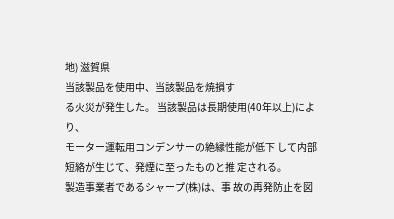地) 滋賀県
当該製品を使用中、当該製品を焼損す
る火災が発生した。 当該製品は長期使用(40年以上)により、
モーター運転用コンデンサーの絶縁性能が低下 して内部短絡が生じて、発煙に至ったものと推 定される。
製造事業者であるシャープ(株)は、事 故の再発防止を図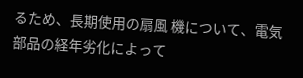るため、長期使用の扇風 機について、電気部品の経年劣化によって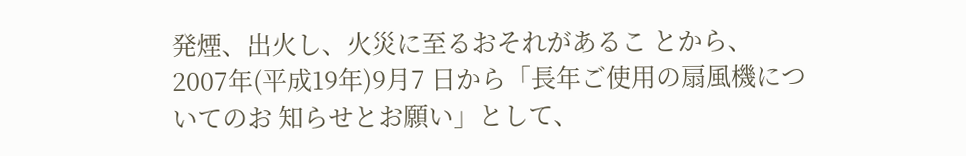発煙、出火し、火災に至るおそれがあるこ とから、2007年(平成19年)9月7 日から「長年ご使用の扇風機についてのお 知らせとお願い」として、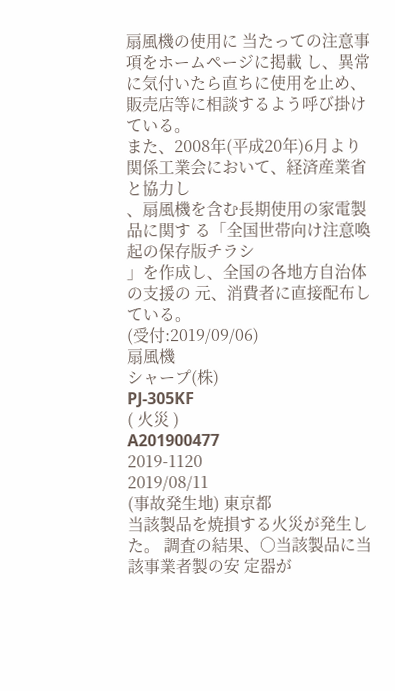扇風機の使用に 当たっての注意事項をホームページに掲載 し、異常に気付いたら直ちに使用を止め、
販売店等に相談するよう呼び掛けている。
また、2008年(平成20年)6月より 関係工業会において、経済産業省と協力し
、扇風機を含む長期使用の家電製品に関す る「全国世帯向け注意喚起の保存版チラシ
」を作成し、全国の各地方自治体の支援の 元、消費者に直接配布している。
(受付:2019/09/06)
扇風機
シャープ(株)
PJ-305KF
( 火災 )
A201900477
2019-1120
2019/08/11
(事故発生地) 東京都
当該製品を焼損する火災が発生した。 調査の結果、○当該製品に当該事業者製の安 定器が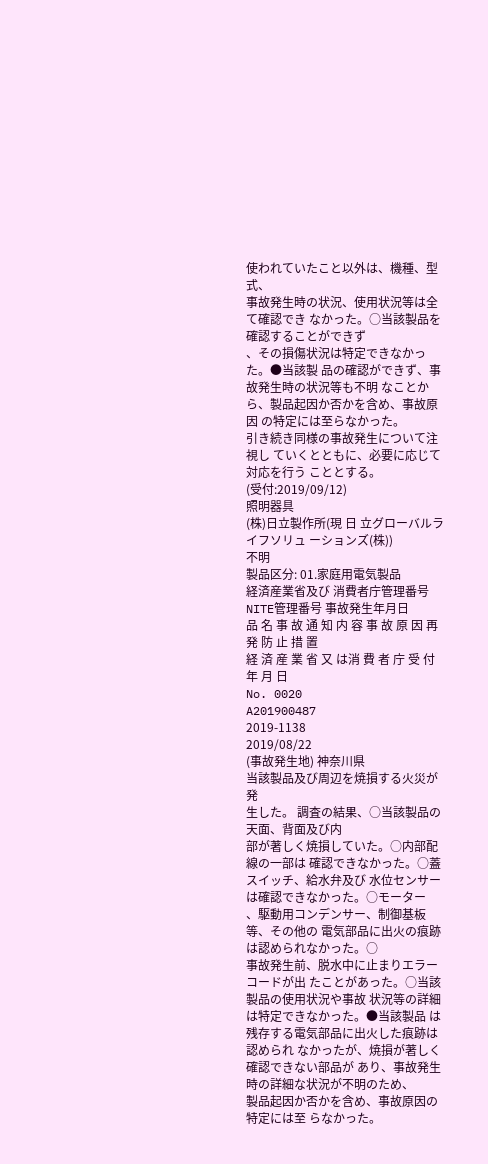使われていたこと以外は、機種、型式、
事故発生時の状況、使用状況等は全て確認でき なかった。○当該製品を確認することができず
、その損傷状況は特定できなかった。●当該製 品の確認ができず、事故発生時の状況等も不明 なことから、製品起因か否かを含め、事故原因 の特定には至らなかった。
引き続き同様の事故発生について注視し ていくとともに、必要に応じて対応を行う こととする。
(受付:2019/09/12)
照明器具
(株)日立製作所(現 日 立グローバルライフソリュ ーションズ(株))
不明
製品区分: 01.家庭用電気製品
経済産業省及び 消費者庁管理番号
NITE管理番号 事故発生年月日
品 名 事 故 通 知 内 容 事 故 原 因 再 発 防 止 措 置
経 済 産 業 省 又 は消 費 者 庁 受 付 年 月 日
No. 0020
A201900487
2019-1138
2019/08/22
(事故発生地) 神奈川県
当該製品及び周辺を焼損する火災が発
生した。 調査の結果、○当該製品の天面、背面及び内
部が著しく焼損していた。○内部配線の一部は 確認できなかった。○蓋スイッチ、給水弁及び 水位センサーは確認できなかった。○モーター
、駆動用コンデンサー、制御基板等、その他の 電気部品に出火の痕跡は認められなかった。○
事故発生前、脱水中に止まりエラーコードが出 たことがあった。○当該製品の使用状況や事故 状況等の詳細は特定できなかった。●当該製品 は残存する電気部品に出火した痕跡は認められ なかったが、焼損が著しく確認できない部品が あり、事故発生時の詳細な状況が不明のため、
製品起因か否かを含め、事故原因の特定には至 らなかった。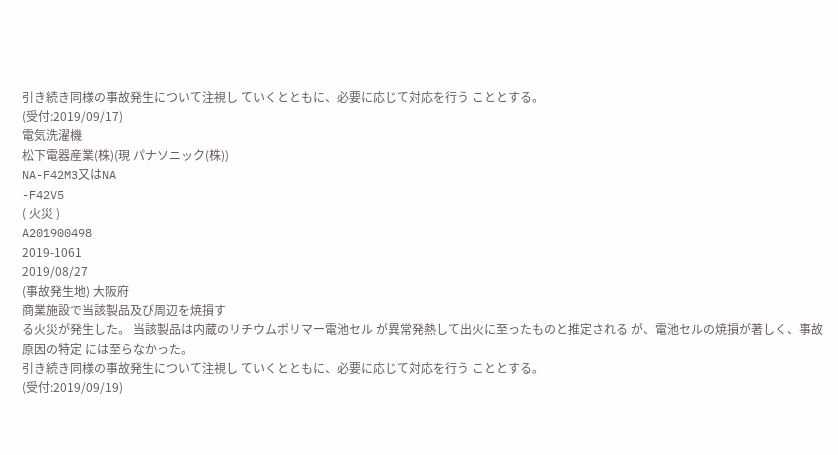引き続き同様の事故発生について注視し ていくとともに、必要に応じて対応を行う こととする。
(受付:2019/09/17)
電気洗濯機
松下電器産業(株)(現 パナソニック(株))
NA-F42M3又はNA
-F42V5
( 火災 )
A201900498
2019-1061
2019/08/27
(事故発生地) 大阪府
商業施設で当該製品及び周辺を焼損す
る火災が発生した。 当該製品は内蔵のリチウムポリマー電池セル が異常発熱して出火に至ったものと推定される が、電池セルの焼損が著しく、事故原因の特定 には至らなかった。
引き続き同様の事故発生について注視し ていくとともに、必要に応じて対応を行う こととする。
(受付:2019/09/19)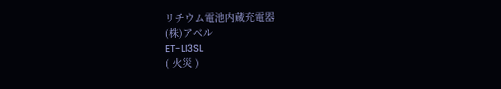リチウム電池内蔵充電器
(株)アベル
ET-LI3SL
( 火災 )